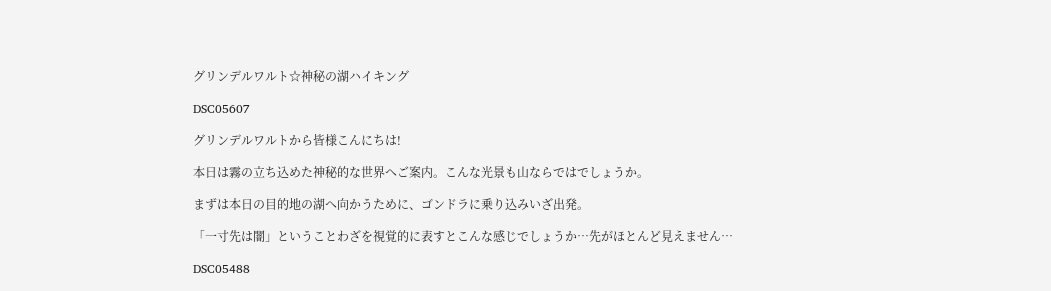グリンデルワルト☆神秘の湖ハイキング

DSC05607

グリンデルワルトから皆様こんにちは!

本日は霧の立ち込めた神秘的な世界へご案内。こんな光景も山ならではでしょうか。

まずは本日の目的地の湖へ向かうために、ゴンドラに乗り込みいざ出発。

「一寸先は闇」ということわざを視覚的に表すとこんな感じでしょうか…先がほとんど見えません…

DSC05488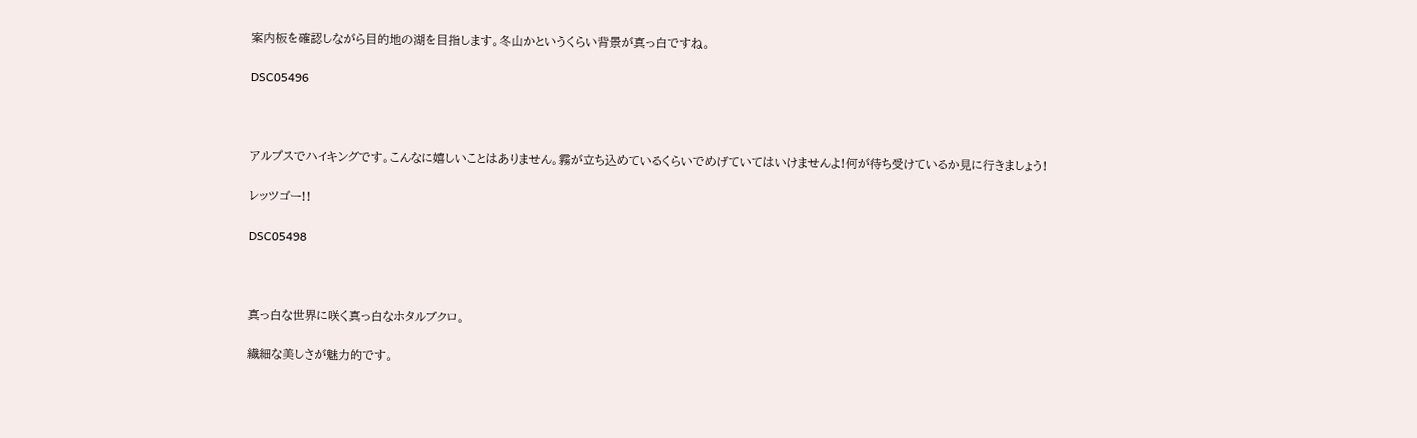案内板を確認しながら目的地の湖を目指します。冬山かというくらい背景が真っ白ですね。

DSC05496



アルプスでハイキングです。こんなに嬉しいことはありません。霧が立ち込めているくらいでめげていてはいけませんよ!何が待ち受けているか見に行きましょう!

レッツゴー!!

DSC05498



真っ白な世界に咲く真っ白なホタルブクロ。

繊細な美しさが魅力的です。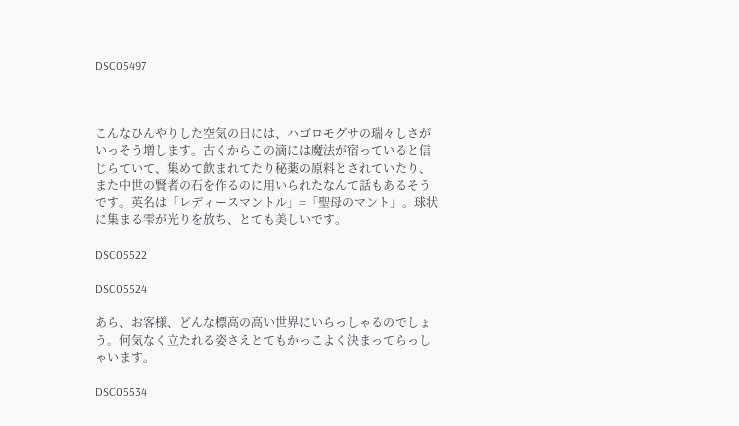DSC05497



こんなひんやりした空気の日には、ハゴロモグサの瑞々しさがいっそう増します。古くからこの滴には魔法が宿っていると信じらていて、集めて飲まれてたり秘薬の原料とされていたり、また中世の賢者の石を作るのに用いられたなんて話もあるそうです。英名は「レディースマントル」=「聖母のマント」。球状に集まる雫が光りを放ち、とても美しいです。

DSC05522

DSC05524

あら、お客様、どんな標高の高い世界にいらっしゃるのでしょう。何気なく立たれる姿さえとてもかっこよく決まってらっしゃいます。

DSC05534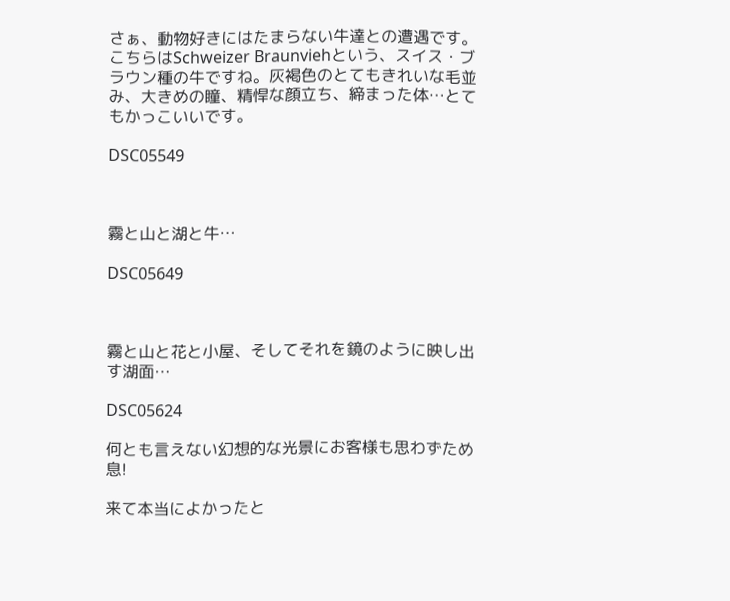さぁ、動物好きにはたまらない牛達との遭遇です。こちらはSchweizer Braunviehという、スイス・ブラウン種の牛ですね。灰褐色のとてもきれいな毛並み、大きめの瞳、精悍な顔立ち、締まった体…とてもかっこいいです。

DSC05549



霧と山と湖と牛…

DSC05649



霧と山と花と小屋、そしてそれを鏡のように映し出す湖面…

DSC05624

何とも言えない幻想的な光景にお客様も思わずため息!

来て本当によかったと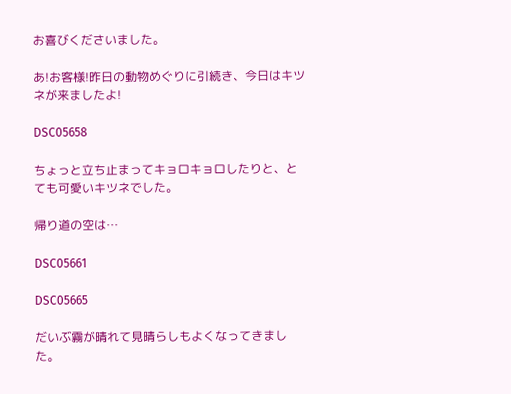お喜びくださいました。

あ!お客様!昨日の動物めぐりに引続き、今日はキツネが来ましたよ!

DSC05658

ちょっと立ち止まってキョロキョロしたりと、とても可愛いキツネでした。

帰り道の空は…

DSC05661

DSC05665

だいぶ霧が晴れて見晴らしもよくなってきました。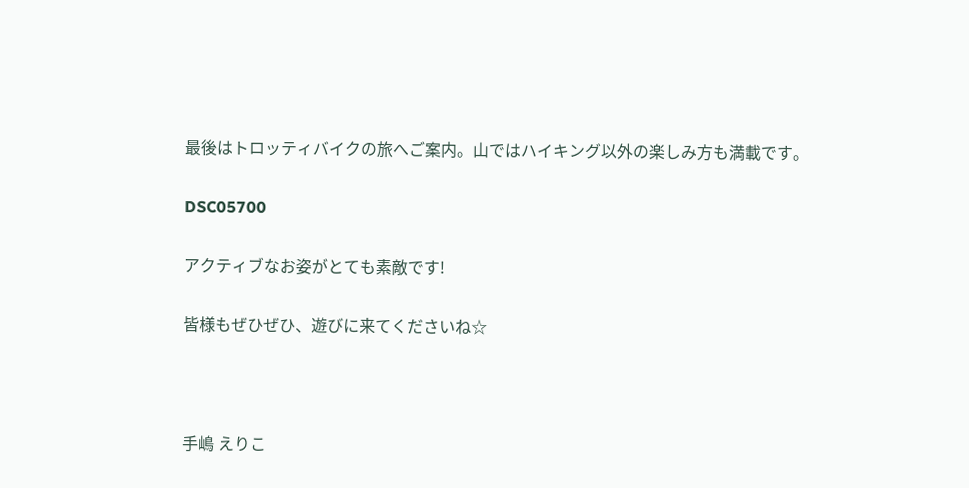最後はトロッティバイクの旅へご案内。山ではハイキング以外の楽しみ方も満載です。

DSC05700

アクティブなお姿がとても素敵です!

皆様もぜひぜひ、遊びに来てくださいね☆



手嶋 えりこ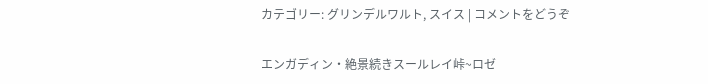カテゴリー: グリンデルワルト, スイス | コメントをどうぞ

エンガディン・絶景続きスールレイ峠~ロゼ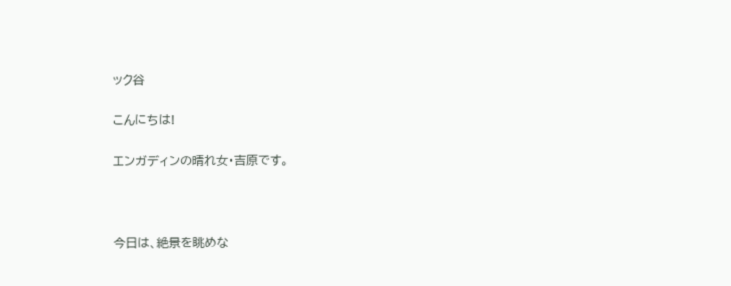ック谷

こんにちは!

エンガディンの晴れ女・吉原です。



今日は、絶景を眺めな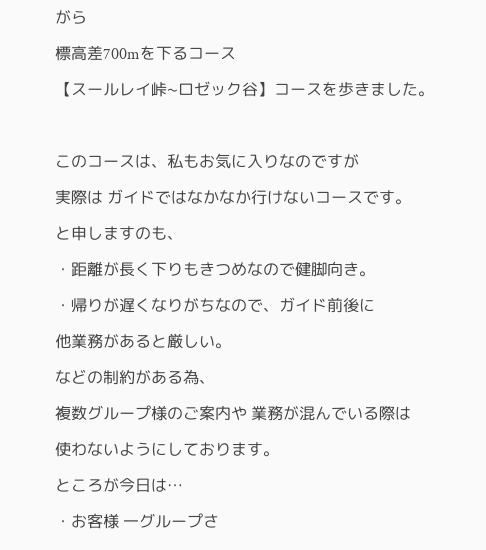がら

標高差700mを下るコース

【スールレイ峠~ロゼック谷】コースを歩きました。



このコースは、私もお気に入りなのですが

実際は ガイドではなかなか行けないコースです。

と申しますのも、

・距離が長く下りもきつめなので健脚向き。

・帰りが遅くなりがちなので、ガイド前後に

他業務があると厳しい。

などの制約がある為、

複数グループ様のご案内や 業務が混んでいる際は

使わないようにしております。

ところが今日は…

・お客様 一グループさ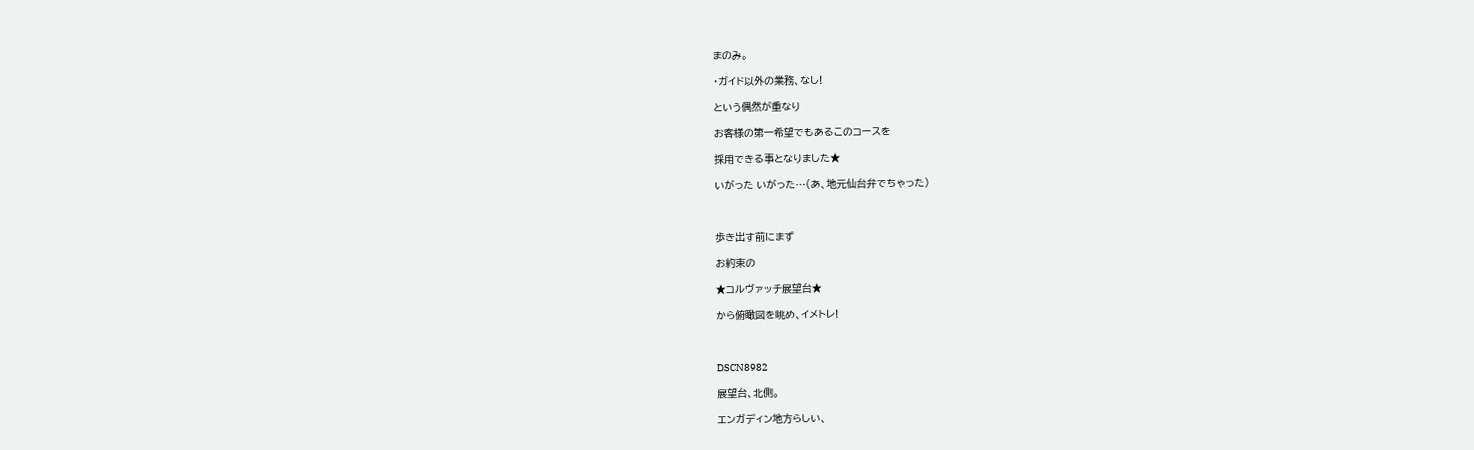まのみ。

・ガイド以外の業務、なし!

という偶然が重なり

お客様の第一希望でもあるこのコースを

採用できる事となりました★

いがった いがった…(あ、地元仙台弁でちゃった)



歩き出す前にまず

お約束の

★コルヴァッチ展望台★

から俯瞰図を眺め、イメトレ!



DSCN8982

展望台、北側。

エンガディン地方らしい、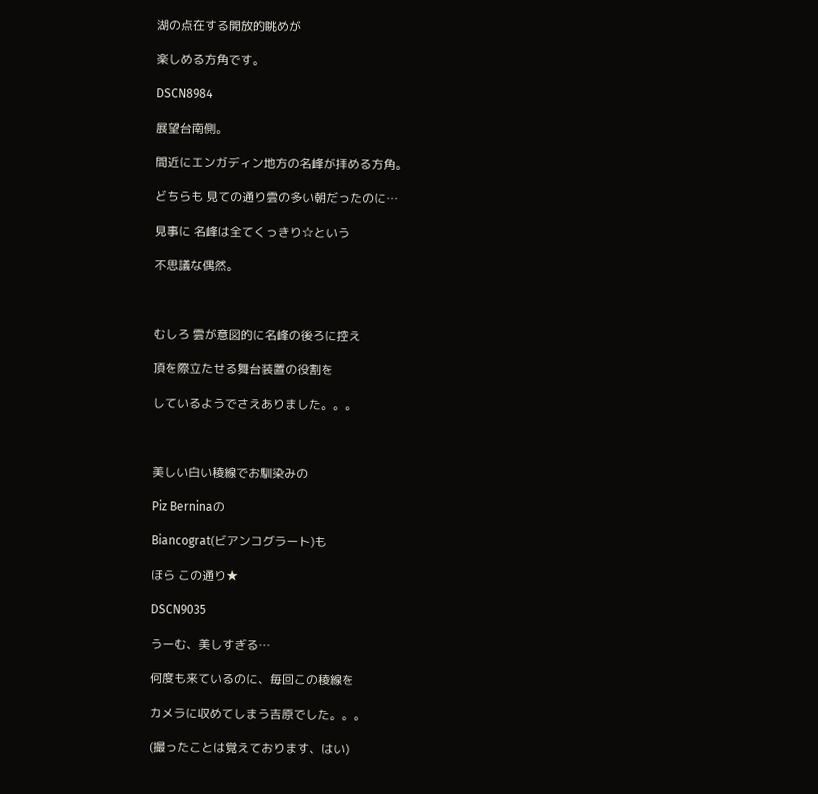湖の点在する開放的眺めが

楽しめる方角です。

DSCN8984

展望台南側。

間近にエンガディン地方の名峰が拝める方角。

どちらも 見ての通り雲の多い朝だったのに…

見事に 名峰は全てくっきり☆という

不思議な偶然。



むしろ 雲が意図的に名峰の後ろに控え

頂を際立たせる舞台装置の役割を

しているようでさえありました。。。



美しい白い稜線でお馴染みの

Piz Berninaの

Biancograt(ビアンコグラート)も

ほら この通り★

DSCN9035

うーむ、美しすぎる…

何度も来ているのに、毎回この稜線を

カメラに収めてしまう吉原でした。。。

(撮ったことは覚えております、はい)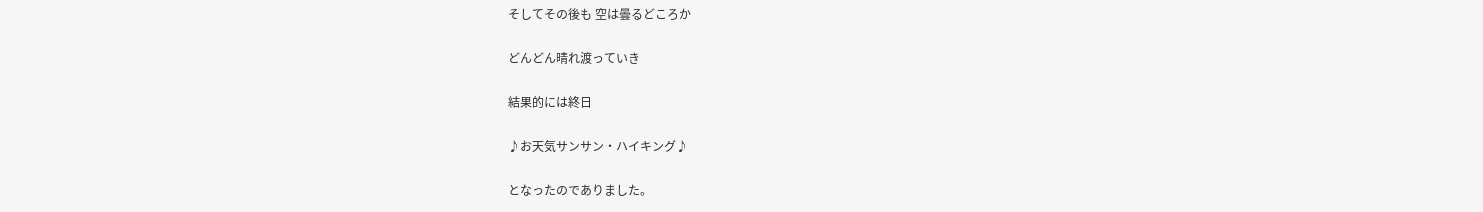そしてその後も 空は曇るどころか

どんどん晴れ渡っていき

結果的には終日

♪お天気サンサン・ハイキング♪

となったのでありました。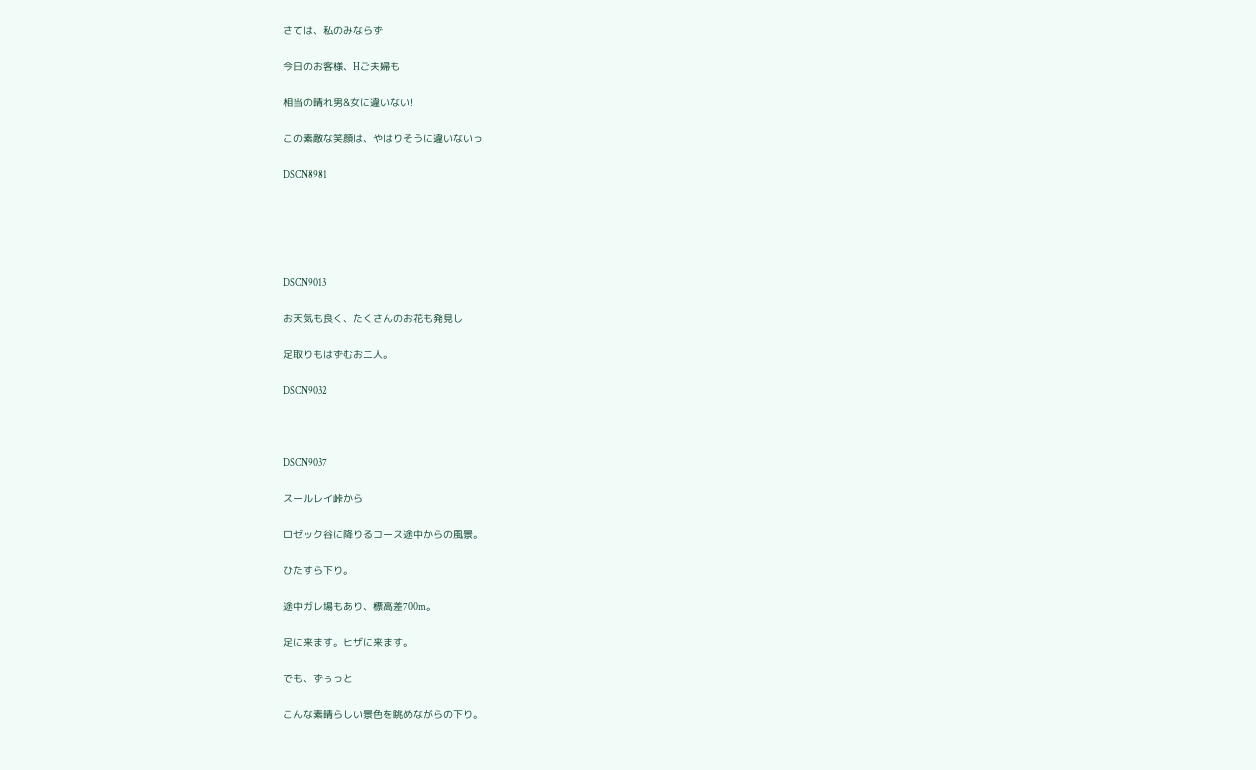さては、私のみならず

今日のお客様、Hご夫婦も

相当の晴れ男&女に違いない!

この素敵な笑顔は、やはりそうに違いないっ

DSCN8981





DSCN9013

お天気も良く、たくさんのお花も発見し

足取りもはずむお二人。

DSCN9032



DSCN9037

スールレイ峠から

ロゼック谷に降りるコース途中からの風景。

ひたすら下り。

途中ガレ場もあり、標高差700m。

足に来ます。ヒザに来ます。

でも、ずぅっと

こんな素晴らしい景色を眺めながらの下り。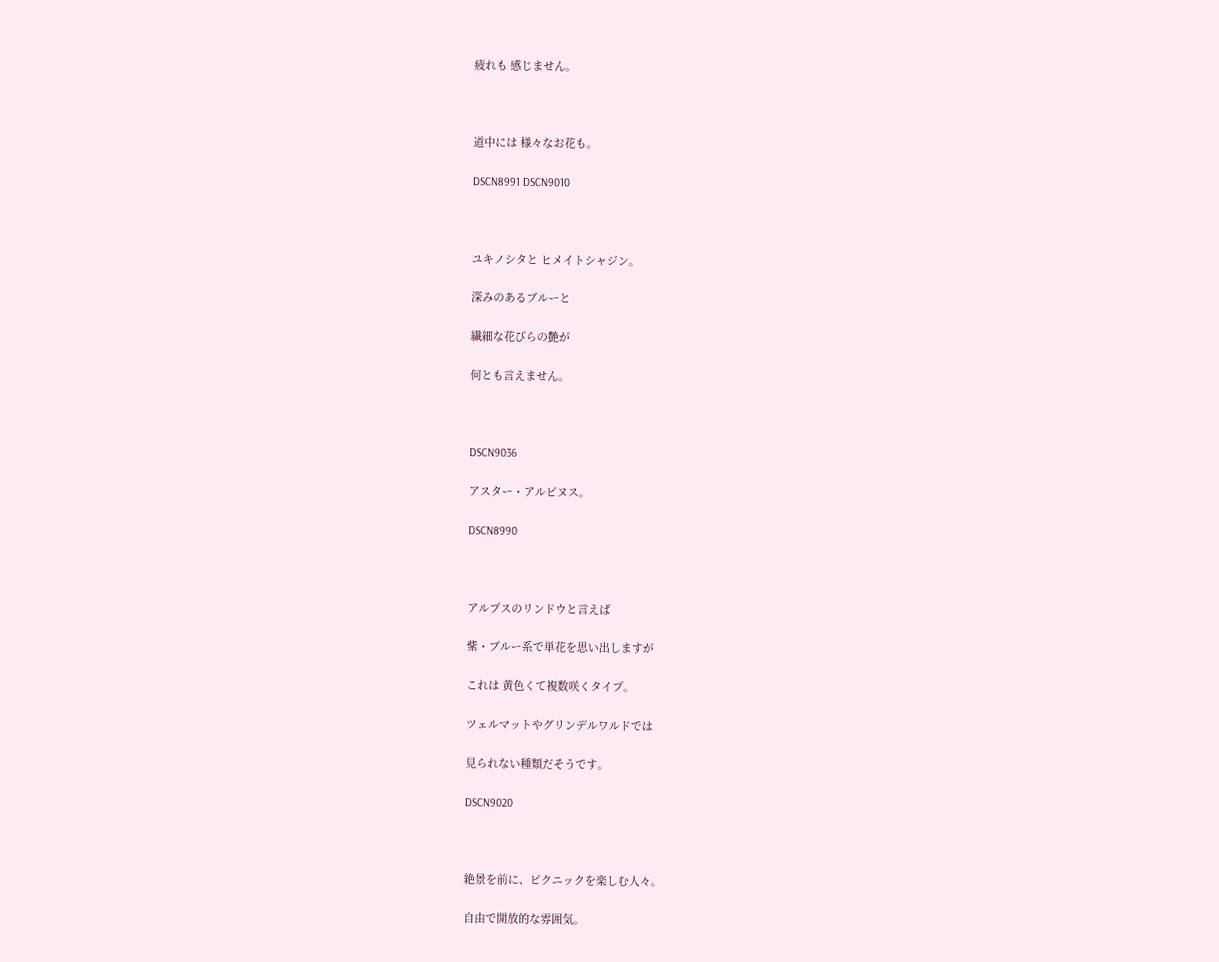疲れも 感じません。



道中には 様々なお花も。

DSCN8991 DSCN9010



ユキノシタと ヒメイトシャジン。

深みのあるブルーと

繊細な花びらの艶が

何とも言えません。



DSCN9036

アスター・アルピヌス。

DSCN8990



アルプスのリンドウと言えば

紫・ブルー系で単花を思い出しますが

これは 黄色くて複数咲くタイプ。

ツェルマットやグリンデルワルドでは

見られない種類だそうです。

DSCN9020



絶景を前に、ピクニックを楽しむ人々。

自由で開放的な雰囲気。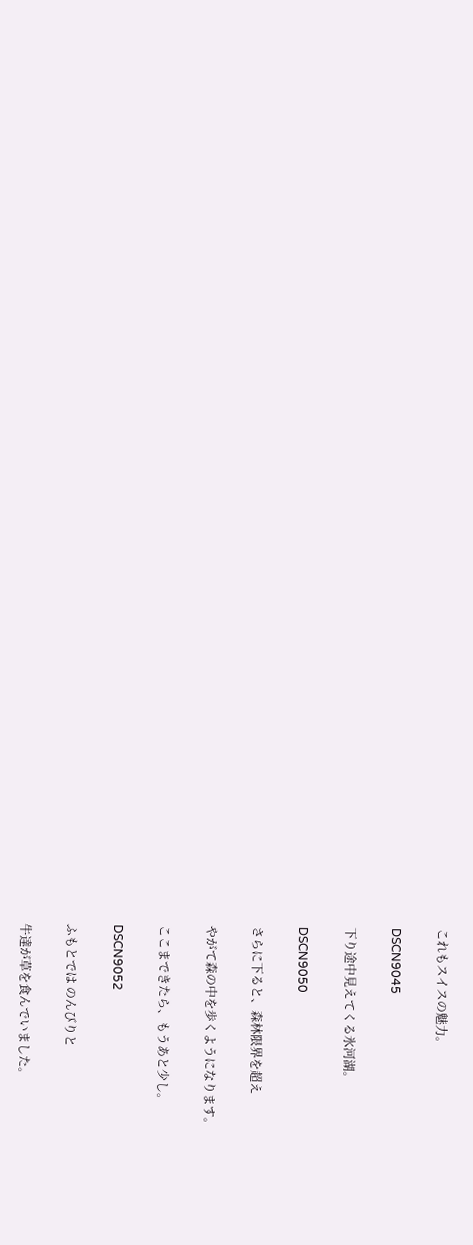これもスイスの魅力。

DSCN9045

下り途中見えてくる氷河湖。

DSCN9050

さらに下ると、森林限界を超え

やがて森の中を歩くようになります。

ここまできたら、もうあと少し。

DSCN9052

ふもとでは のんびりと

牛達が草を食んでいました。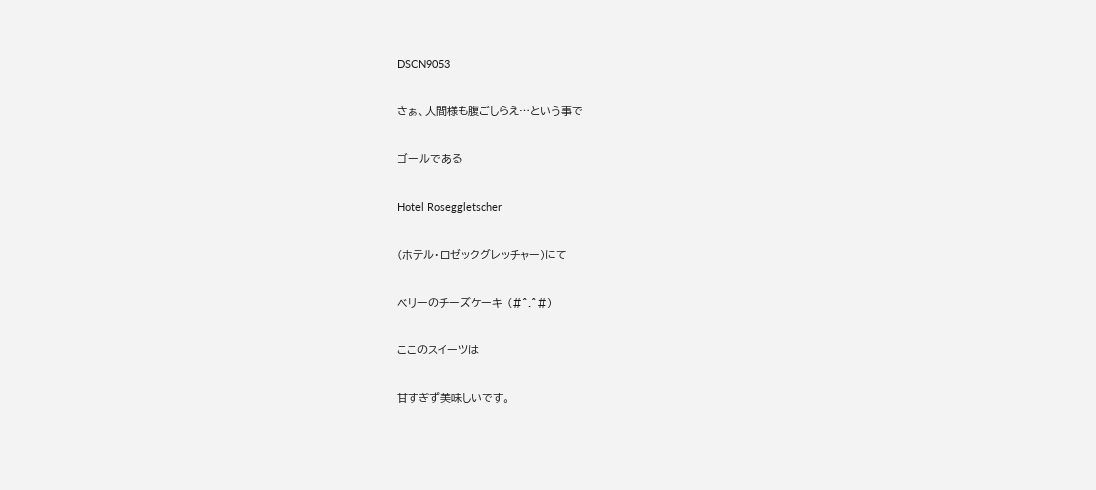DSCN9053

さぁ、人間様も腹ごしらえ…という事で

ゴールである

Hotel Roseggletscher

(ホテル・ロゼックグレッチャー)にて

ベリーのチーズケーキ (#^.^#)

ここのスイーツは

甘すぎず美味しいです。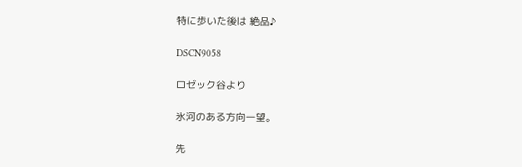特に歩いた後は 絶品♪

DSCN9058

ロゼック谷より

氷河のある方向一望。

先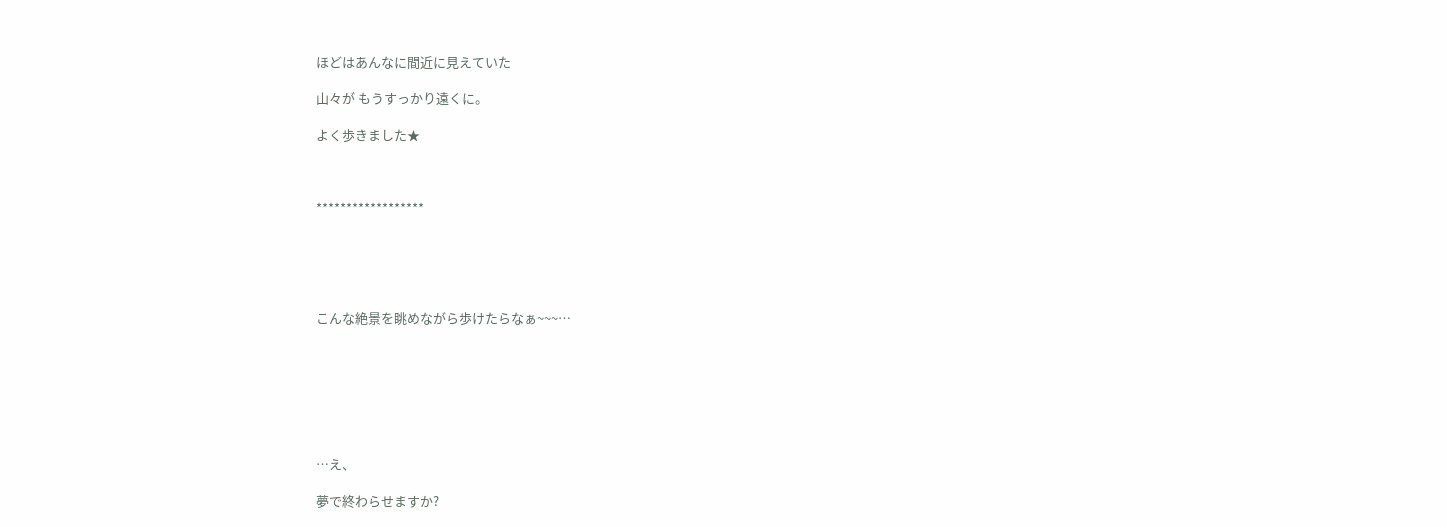ほどはあんなに間近に見えていた

山々が もうすっかり遠くに。

よく歩きました★



******************





こんな絶景を眺めながら歩けたらなぁ~~~…







…え、

夢で終わらせますか?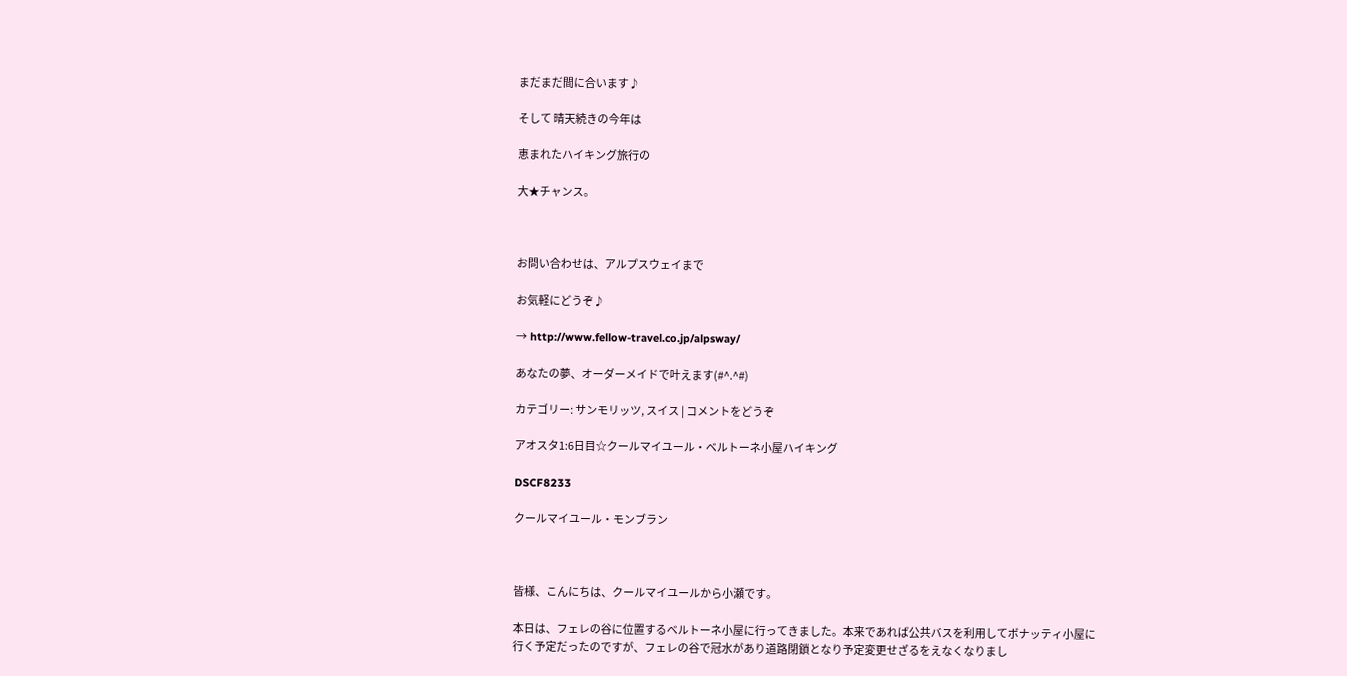まだまだ間に合います♪

そして 晴天続きの今年は

恵まれたハイキング旅行の

大★チャンス。



お問い合わせは、アルプスウェイまで

お気軽にどうぞ♪

→ http://www.fellow-travel.co.jp/alpsway/

あなたの夢、オーダーメイドで叶えます(#^.^#)

カテゴリー: サンモリッツ, スイス | コメントをどうぞ

アオスタ1:6日目☆クールマイユール・ベルトーネ小屋ハイキング

DSCF8233

クールマイユール・モンブラン



皆様、こんにちは、クールマイユールから小瀬です。

本日は、フェレの谷に位置するベルトーネ小屋に行ってきました。本来であれば公共バスを利用してボナッティ小屋に行く予定だったのですが、フェレの谷で冠水があり道路閉鎖となり予定変更せざるをえなくなりまし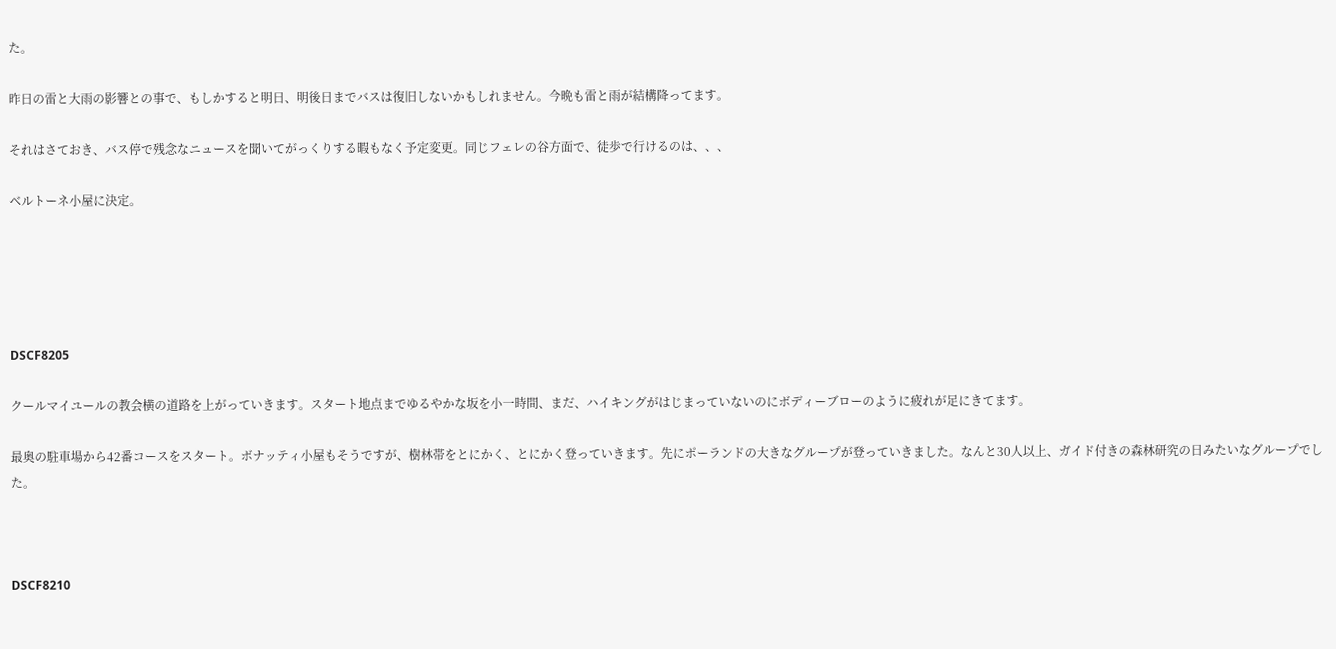た。

昨日の雷と大雨の影響との事で、もしかすると明日、明後日までバスは復旧しないかもしれません。今晩も雷と雨が結構降ってます。

それはさておき、バス停で残念なニュースを聞いてがっくりする暇もなく予定変更。同じフェレの谷方面で、徒歩で行けるのは、、、

ベルトーネ小屋に決定。





DSCF8205

クールマイユールの教会横の道路を上がっていきます。スタート地点までゆるやかな坂を小一時間、まだ、ハイキングがはじまっていないのにボディーブローのように疲れが足にきてます。

最奥の駐車場から42番コースをスタート。ボナッティ小屋もそうですが、樹林帯をとにかく、とにかく登っていきます。先にポーランドの大きなグループが登っていきました。なんと30人以上、ガイド付きの森林研究の日みたいなグループでした。



DSCF8210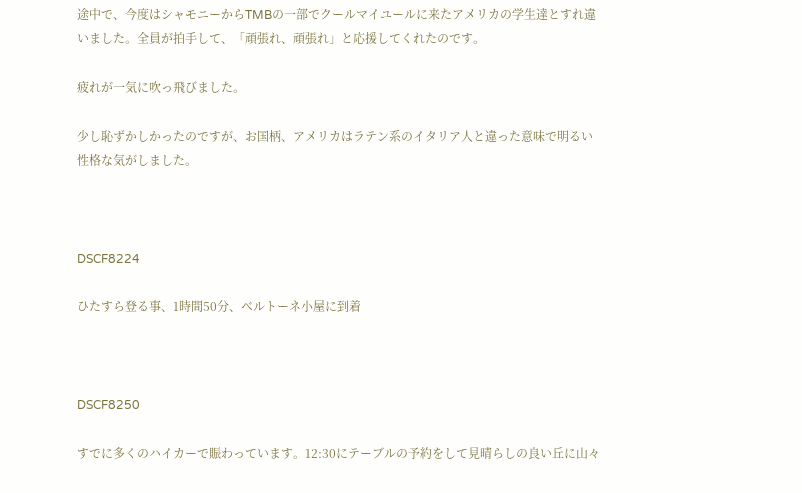途中で、今度はシャモニーからTMBの一部でクールマイユールに来たアメリカの学生達とすれ違いました。全員が拍手して、「頑張れ、頑張れ」と応援してくれたのです。

疲れが一気に吹っ飛びました。

少し恥ずかしかったのですが、お国柄、アメリカはラテン系のイタリア人と違った意味で明るい性格な気がしました。



DSCF8224

ひたすら登る事、1時間50分、ベルトーネ小屋に到着



DSCF8250

すでに多くのハイカーで賑わっています。12:30にテーブルの予約をして見晴らしの良い丘に山々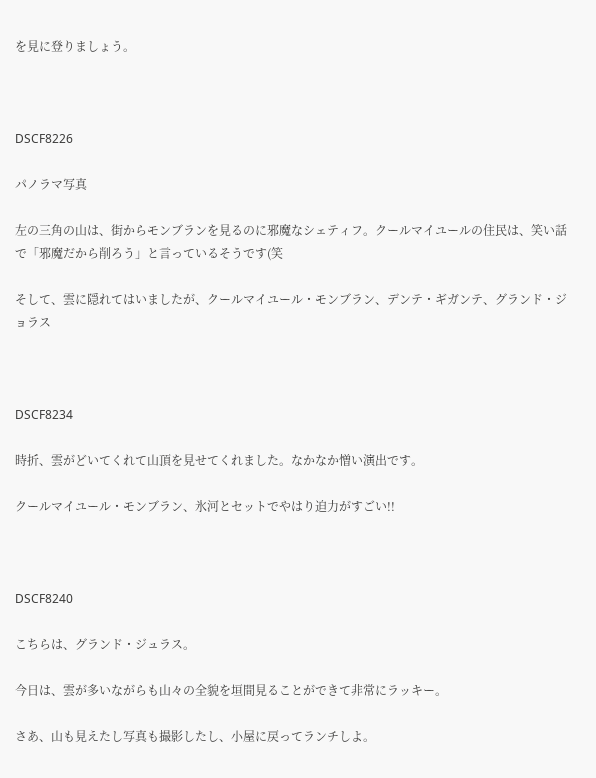を見に登りましょう。



DSCF8226

パノラマ写真

左の三角の山は、街からモンブランを見るのに邪魔なシェティフ。クールマイユールの住民は、笑い話で「邪魔だから削ろう」と言っているそうです(笑

そして、雲に隠れてはいましたが、クールマイユール・モンブラン、デンテ・ギガンテ、グランド・ジョラス



DSCF8234

時折、雲がどいてくれて山頂を見せてくれました。なかなか憎い演出です。

クールマイユール・モンブラン、氷河とセットでやはり迫力がすごい!!



DSCF8240

こちらは、グランド・ジュラス。

今日は、雲が多いながらも山々の全貌を垣間見ることができて非常にラッキー。

さあ、山も見えたし写真も撮影したし、小屋に戻ってランチしよ。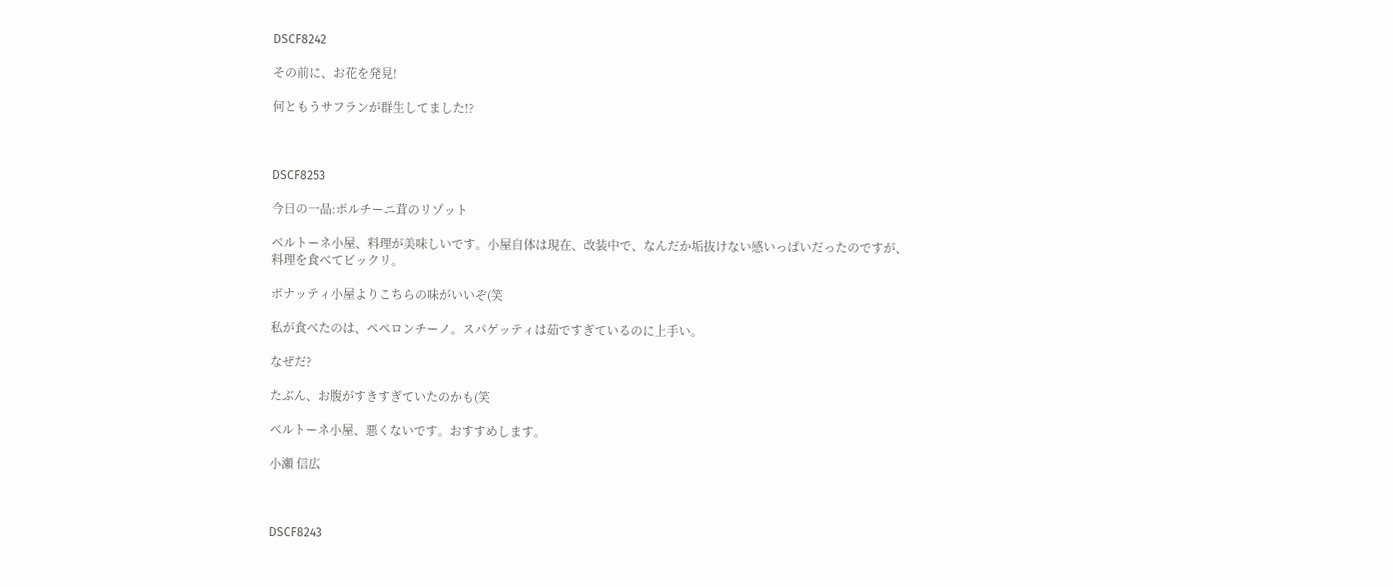DSCF8242

その前に、お花を発見!

何ともうサフランが群生してました!?



DSCF8253

今日の一品:ポルチーニ茸のリゾット

ベルトーネ小屋、料理が美味しいです。小屋自体は現在、改装中で、なんだか垢抜けない感いっぱいだったのですが、料理を食べてビックリ。

ボナッティ小屋よりこちらの味がいいぞ(笑

私が食べたのは、ペペロンチーノ。スパゲッティは茹ですぎているのに上手い。

なぜだ?

たぶん、お腹がすきすぎていたのかも(笑

ベルトーネ小屋、悪くないです。おすすめします。

小瀬 信広



DSCF8243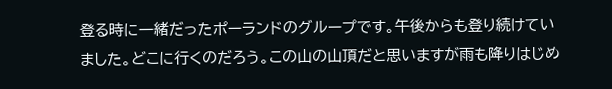登る時に一緒だったポーランドのグループです。午後からも登り続けていました。どこに行くのだろう。この山の山頂だと思いますが雨も降りはじめ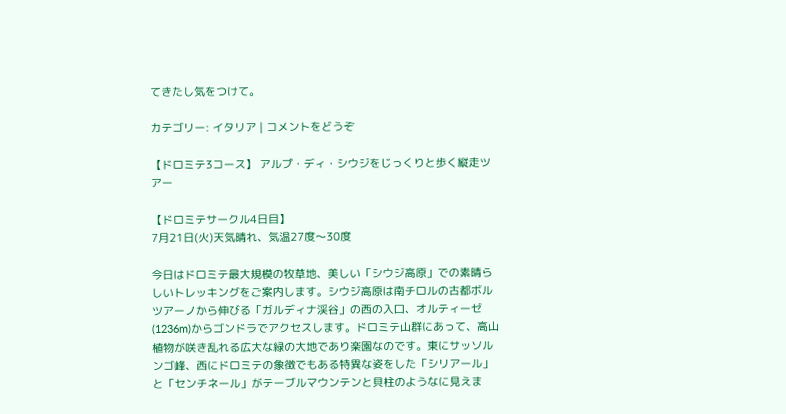てきたし気をつけて。

カテゴリー: イタリア | コメントをどうぞ

【ドロミテ3コース】 アルプ・ディ・シウジをじっくりと歩く縦走ツアー

【ドロミテサークル4日目】
7月21日(火)天気晴れ、気温27度〜30度

今日はドロミテ最大規模の牧草地、美しい「シウジ高原」での素晴らしいトレッキングをご案内します。シウジ高原は南チロルの古都ボルツアーノから伸びる「ガルディナ渓谷」の西の入口、オルティーゼ(1236m)からゴンドラでアクセスします。ドロミテ山群にあって、高山植物が咲き乱れる広大な緑の大地であり楽園なのです。東にサッソルンゴ峰、西にドロミテの象徴でもある特異な姿をした「シリアール」と「センチネール」がテーブルマウンテンと貝柱のようなに見えま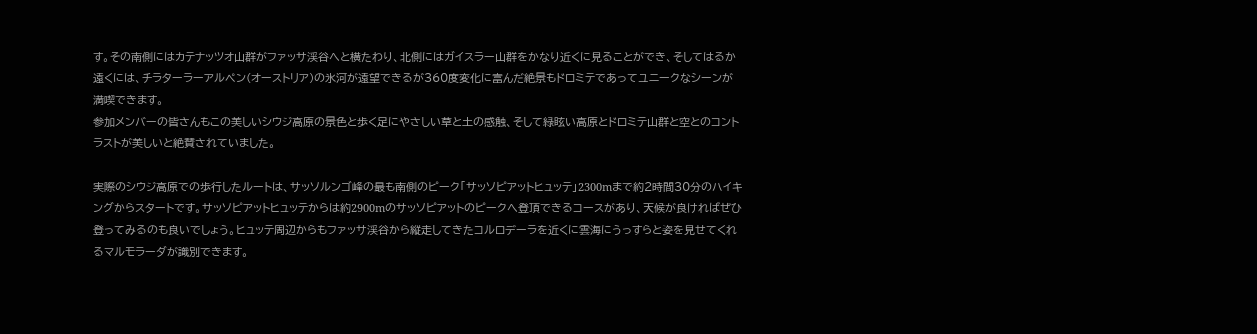す。その南側にはカテナッツオ山群がファッサ渓谷へと横たわり、北側にはガイスラー山群をかなり近くに見ることができ、そしてはるか遠くには、チラターラーアルペン(オーストリア)の氷河が遠望できるが360度変化に富んだ絶景もドロミテであってユニークなシーンが満喫できます。
参加メンバーの皆さんもこの美しいシウジ高原の景色と歩く足にやさしい草と土の感触、そして緑眩い高原とドロミテ山群と空とのコントラストが美しいと絶賛されていました。

実際のシウジ高原での歩行したルートは、サッソルンゴ峰の最も南側のピーク「サッソピアットヒュッテ」2300mまで約2時間30分のハイキングからスタートです。サッソピアットヒュッテからは約2900mのサッソピアットのピークへ登頂できるコースがあり、天候が良ければぜひ登ってみるのも良いでしょう。ヒュッテ周辺からもファッサ渓谷から縦走してきたコルロデーラを近くに雲海にうっすらと姿を見せてくれるマルモラーダが識別できます。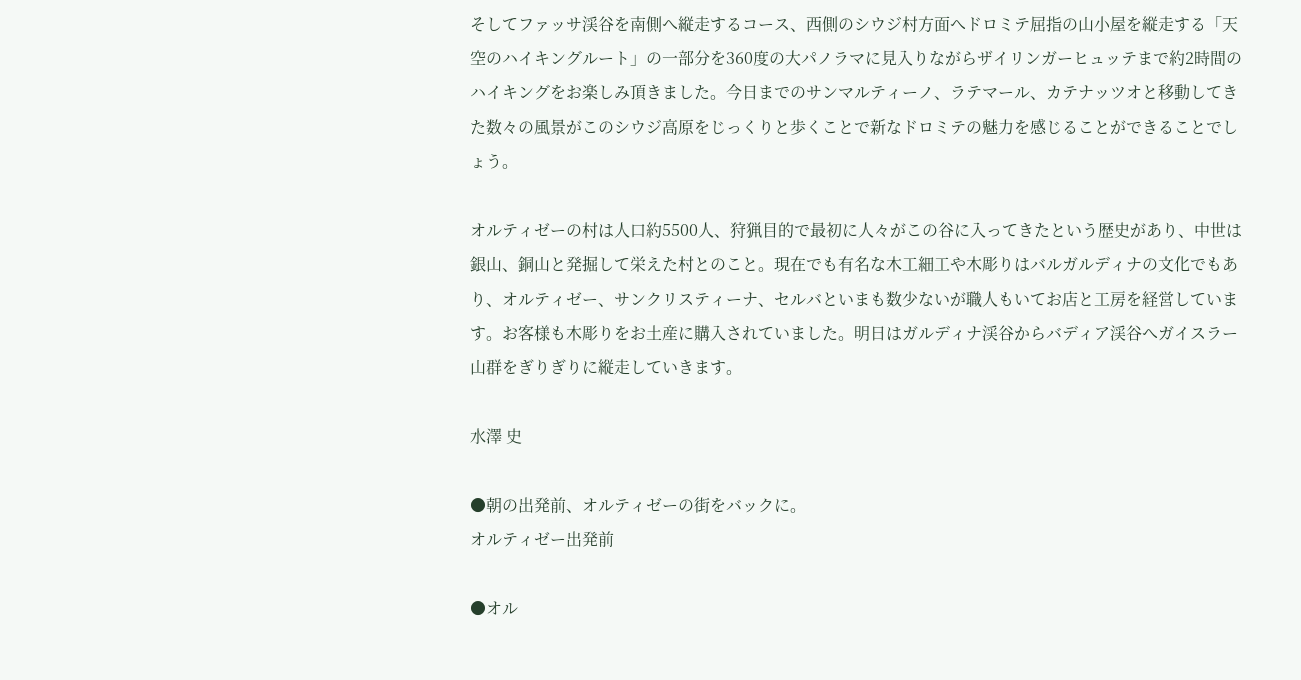そしてファッサ渓谷を南側へ縦走するコース、西側のシウジ村方面へドロミテ屈指の山小屋を縦走する「天空のハイキングルート」の一部分を360度の大パノラマに見入りながらザイリンガーヒュッテまで約2時間のハイキングをお楽しみ頂きました。今日までのサンマルティーノ、ラテマール、カテナッツオと移動してきた数々の風景がこのシウジ高原をじっくりと歩くことで新なドロミテの魅力を感じることができることでしょう。

オルティゼーの村は人口約5500人、狩猟目的で最初に人々がこの谷に入ってきたという歴史があり、中世は銀山、銅山と発掘して栄えた村とのこと。現在でも有名な木工細工や木彫りはバルガルディナの文化でもあり、オルティゼー、サンクリスティーナ、セルバといまも数少ないが職人もいてお店と工房を経営しています。お客様も木彫りをお土産に購入されていました。明日はガルディナ渓谷からバディア渓谷へガイスラー山群をぎりぎりに縦走していきます。

水澤 史

●朝の出発前、オルティゼーの街をバックに。
オルティゼー出発前

●オル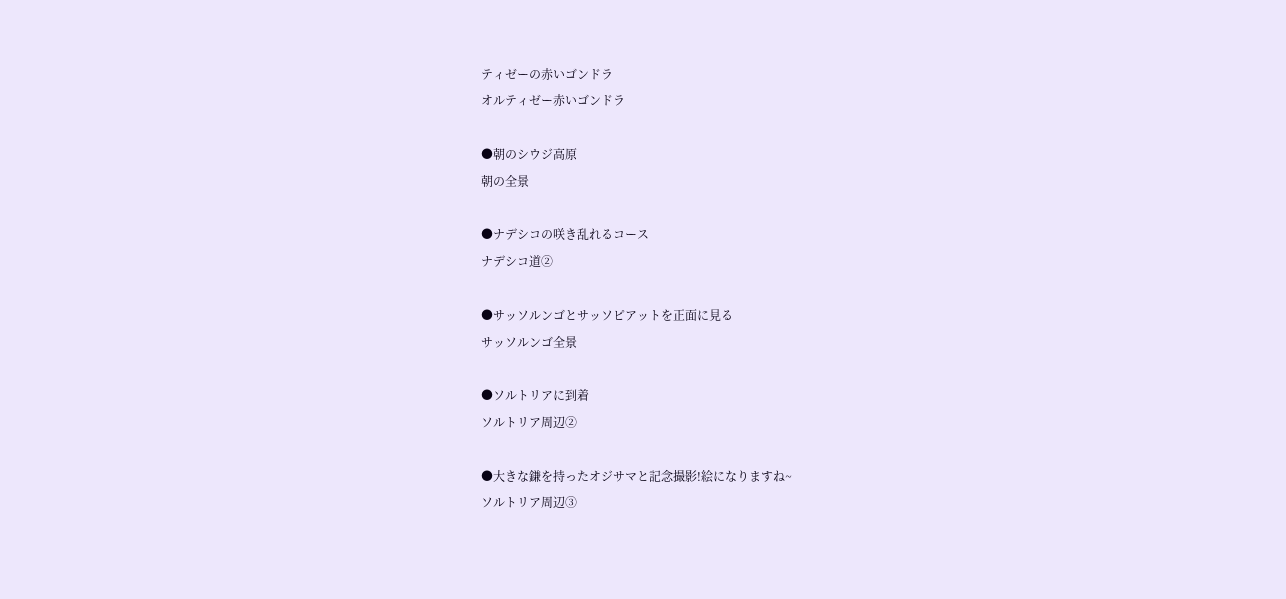ティゼーの赤いゴンドラ
オルティゼー赤いゴンドラ

●朝のシウジ高原
朝の全景

●ナデシコの咲き乱れるコース
ナデシコ道②

●サッソルンゴとサッソピアットを正面に見る
サッソルンゴ全景

●ソルトリアに到着
ソルトリア周辺②

●大きな鎌を持ったオジサマと記念撮影!絵になりますね~
ソルトリア周辺③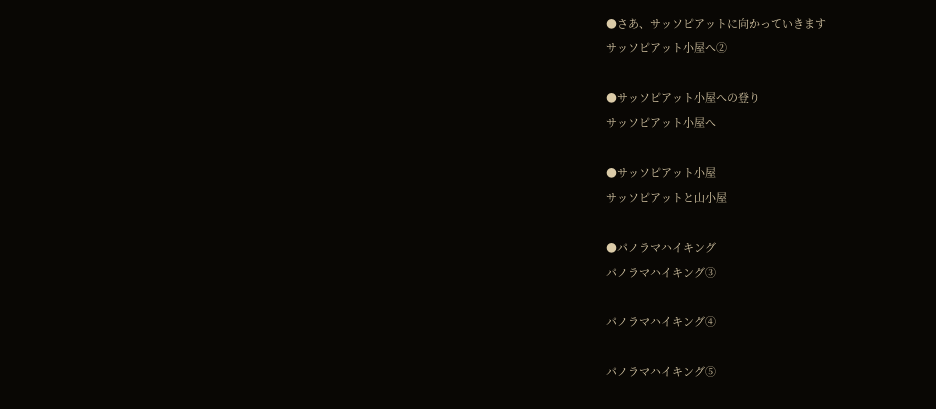●さあ、サッソピアットに向かっていきます
サッソピアット小屋へ②

●サッソピアット小屋への登り
サッソピアット小屋へ

●サッソピアット小屋
サッソピアットと山小屋

●パノラマハイキング
パノラマハイキング③

パノラマハイキング④

パノラマハイキング⑤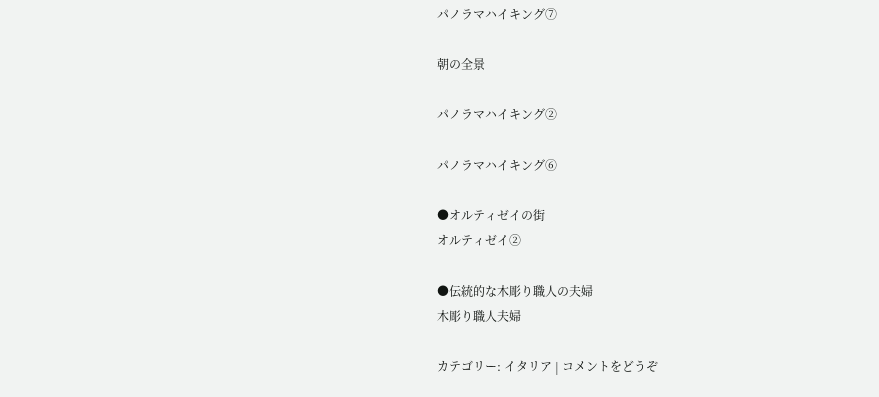パノラマハイキング⑦

朝の全景

パノラマハイキング②

パノラマハイキング⑥

●オルティゼイの街
オルティゼイ②

●伝統的な木彫り職人の夫婦
木彫り職人夫婦

カテゴリー: イタリア | コメントをどうぞ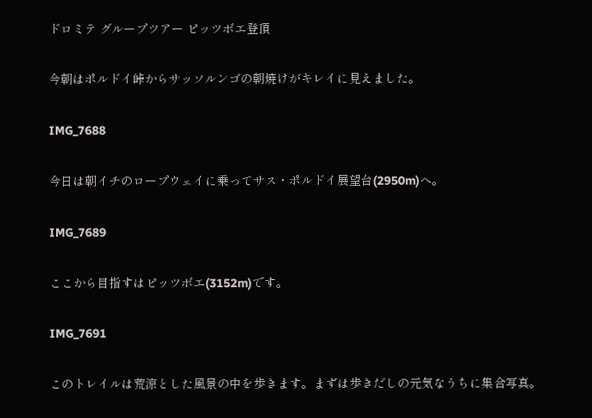ドロミテ グループツアー ピッツボエ登頂

今朝はポルドイ峠からサッソルンゴの朝焼けがキレイに見えました。

IMG_7688

今日は朝イチのロープウェイに乗ってサス・ポルドイ展望台(2950m)へ。

IMG_7689

ここから目指すはピッツボエ(3152m)です。

IMG_7691

このトレイルは荒涼とした風景の中を歩きます。まずは歩きだしの元気なうちに集合写真。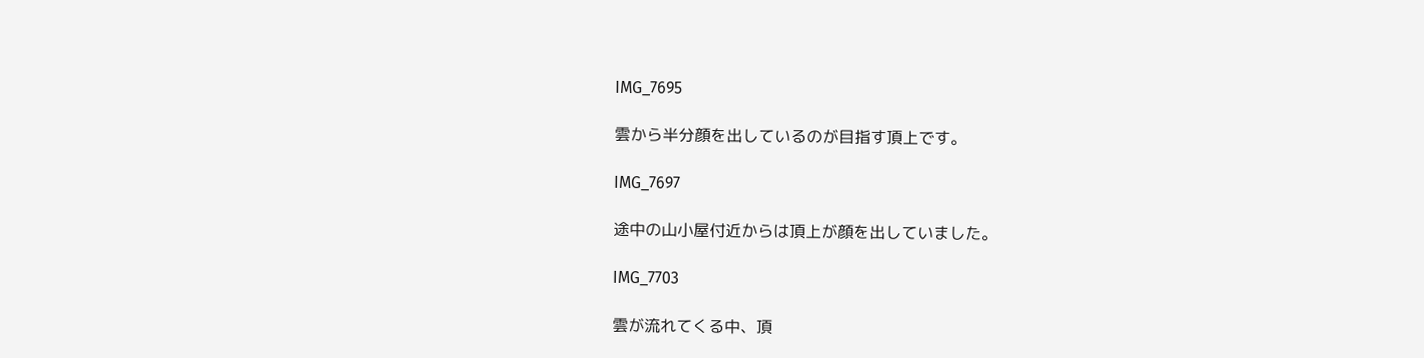IMG_7695

雲から半分顔を出しているのが目指す頂上です。

IMG_7697

途中の山小屋付近からは頂上が顔を出していました。

IMG_7703

雲が流れてくる中、頂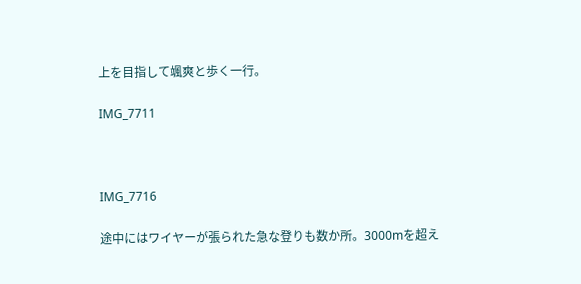上を目指して颯爽と歩く一行。

IMG_7711



IMG_7716

途中にはワイヤーが張られた急な登りも数か所。3000mを超え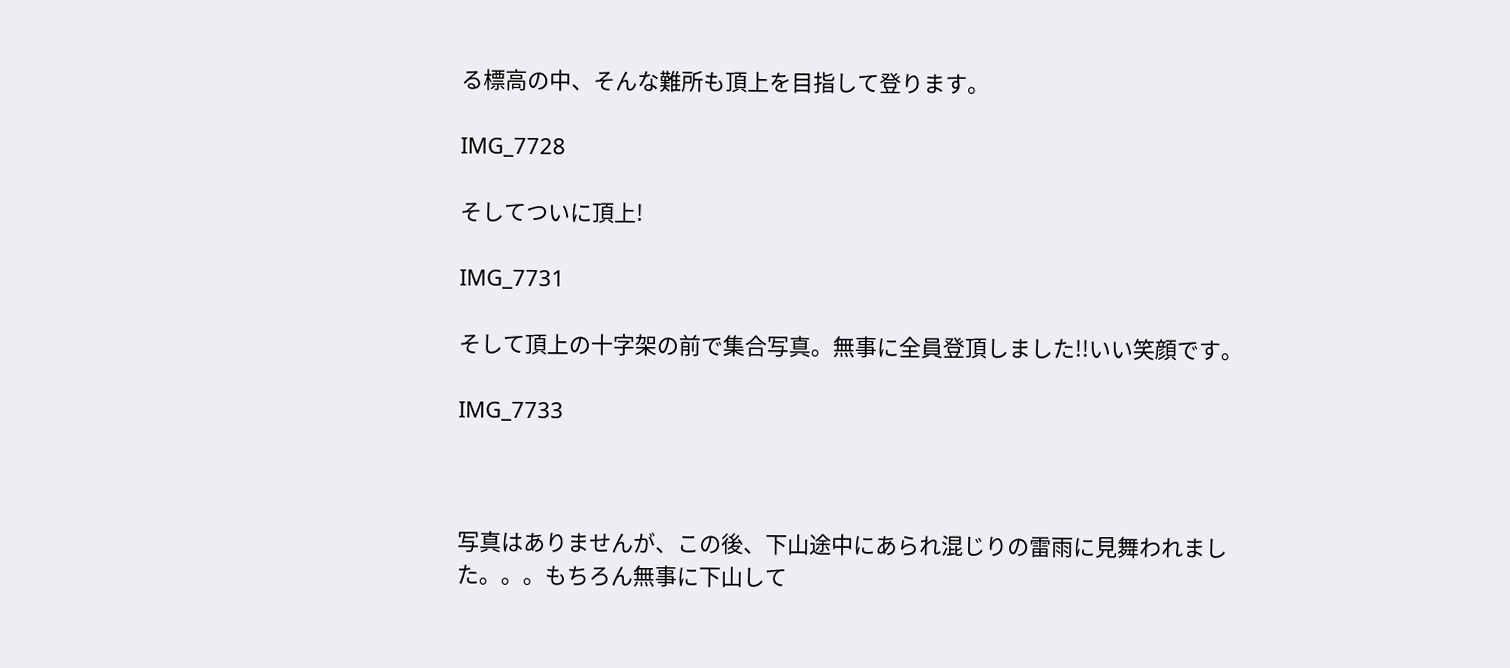る標高の中、そんな難所も頂上を目指して登ります。

IMG_7728

そしてついに頂上!

IMG_7731

そして頂上の十字架の前で集合写真。無事に全員登頂しました!!いい笑顔です。

IMG_7733



写真はありませんが、この後、下山途中にあられ混じりの雷雨に見舞われました。。。もちろん無事に下山して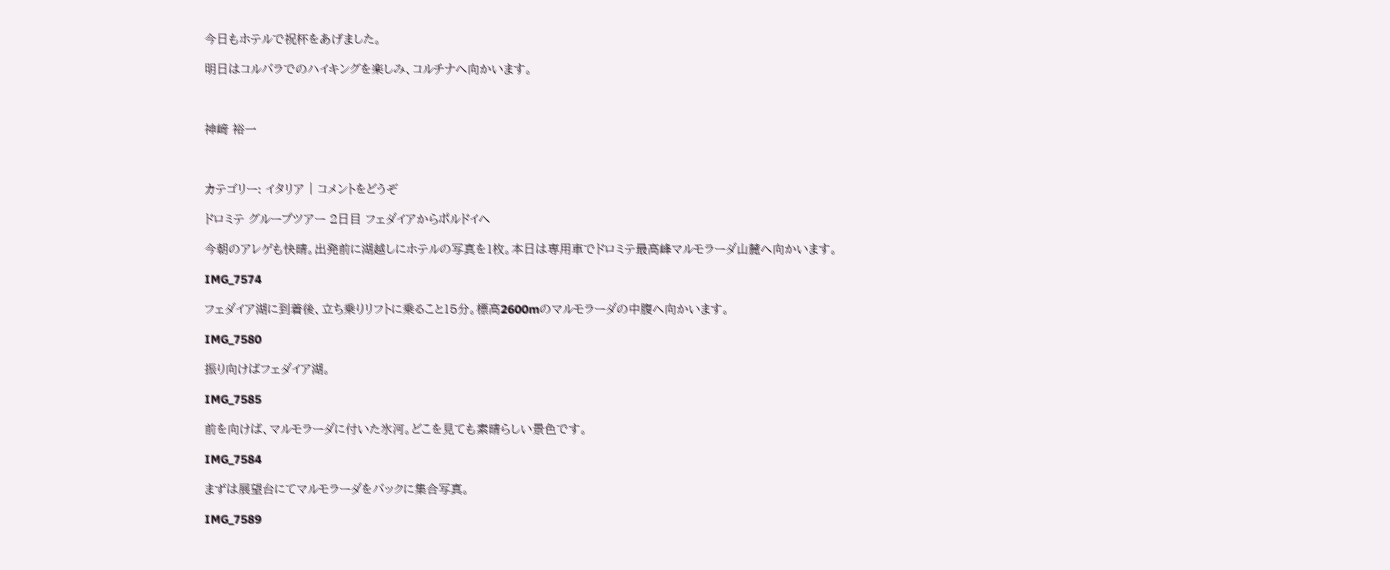今日もホテルで祝杯をあげました。

明日はコルバラでのハイキングを楽しみ、コルチナへ向かいます。



神﨑 裕一



カテゴリー: イタリア | コメントをどうぞ

ドロミテ グループツアー 2日目 フェダイアからポルドイへ

今朝のアレゲも快晴。出発前に湖越しにホテルの写真を1枚。本日は専用車でドロミテ最高峰マルモラーダ山麓へ向かいます。

IMG_7574

フェダイア湖に到着後、立ち乗りリフトに乗ること15分。標高2600mのマルモラーダの中腹へ向かいます。

IMG_7580

振り向けばフェダイア湖。

IMG_7585

前を向けば、マルモラーダに付いた氷河。どこを見ても素晴らしい景色です。

IMG_7584

まずは展望台にてマルモラーダをバックに集合写真。

IMG_7589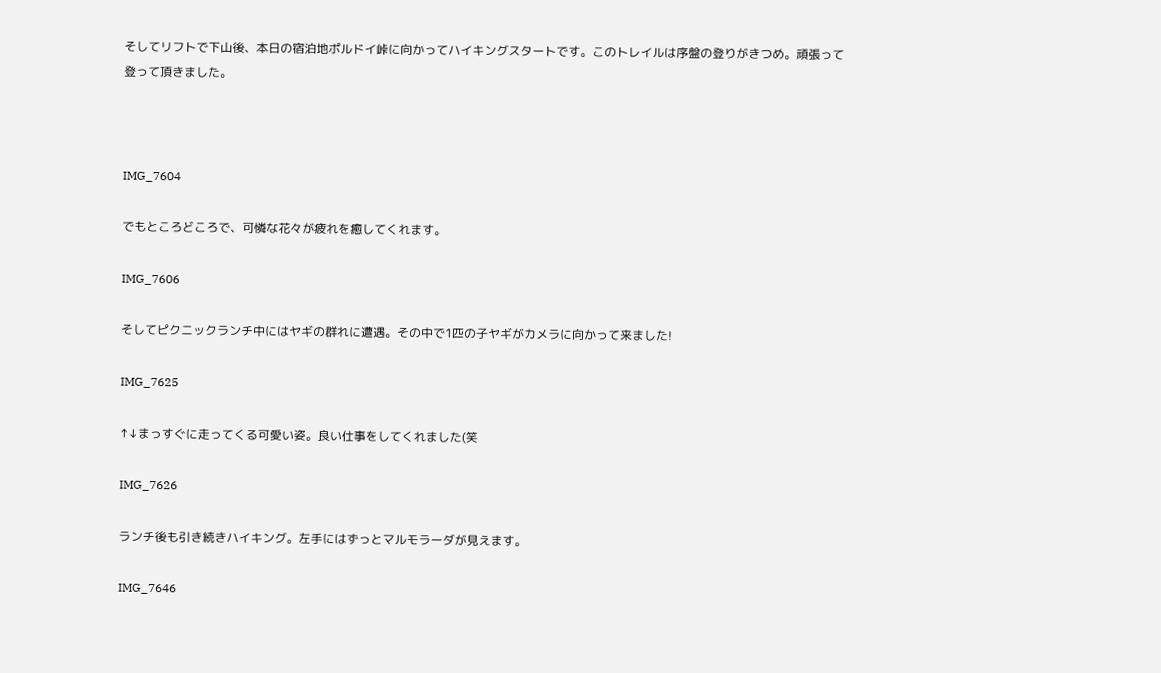そしてリフトで下山後、本日の宿泊地ポルドイ峠に向かってハイキングスタートです。このトレイルは序盤の登りがきつめ。頑張って登って頂きました。



IMG_7604

でもところどころで、可憐な花々が疲れを癒してくれます。

IMG_7606

そしてピクニックランチ中にはヤギの群れに遭遇。その中で1匹の子ヤギがカメラに向かって来ました!

IMG_7625

↑↓まっすぐに走ってくる可愛い姿。良い仕事をしてくれました(笑

IMG_7626

ランチ後も引き続きハイキング。左手にはずっとマルモラーダが見えます。

IMG_7646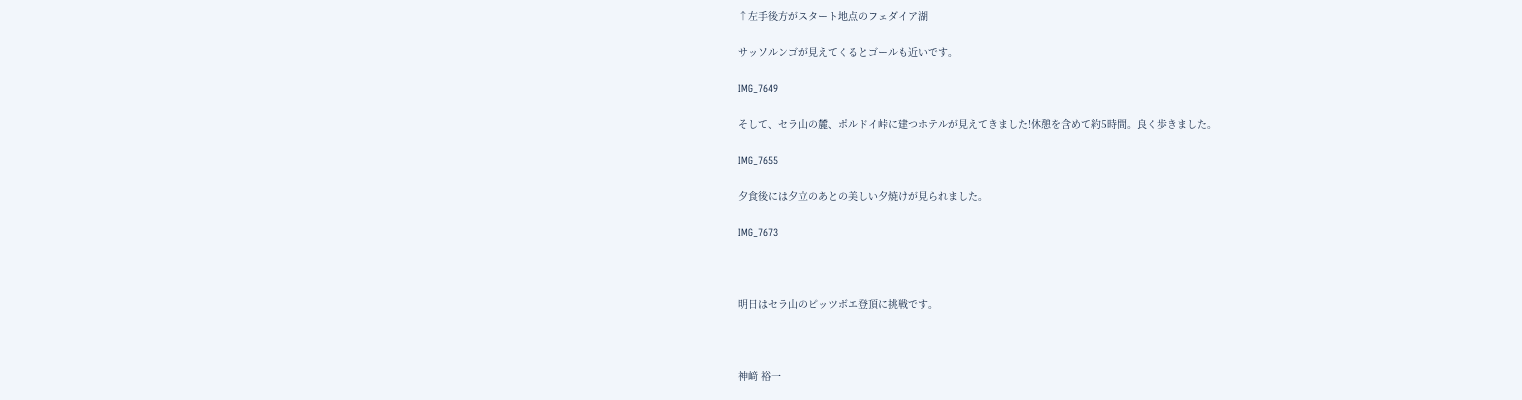↑左手後方がスタート地点のフェダイア湖

サッソルンゴが見えてくるとゴールも近いです。

IMG_7649

そして、セラ山の麓、ポルドイ峠に建つホテルが見えてきました!休憩を含めて約5時間。良く歩きました。

IMG_7655

夕食後には夕立のあとの美しい夕焼けが見られました。

IMG_7673



明日はセラ山のピッツボエ登頂に挑戦です。



神﨑 裕一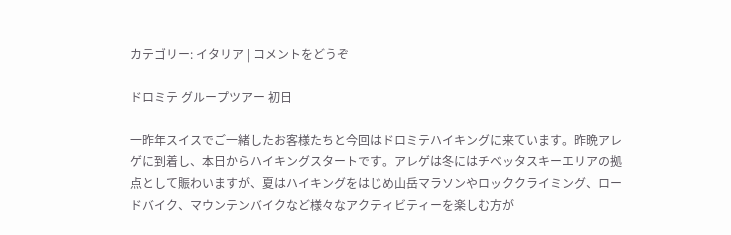カテゴリー: イタリア | コメントをどうぞ

ドロミテ グループツアー 初日

一昨年スイスでご一緒したお客様たちと今回はドロミテハイキングに来ています。昨晩アレゲに到着し、本日からハイキングスタートです。アレゲは冬にはチベッタスキーエリアの拠点として賑わいますが、夏はハイキングをはじめ山岳マラソンやロッククライミング、ロードバイク、マウンテンバイクなど様々なアクティビティーを楽しむ方が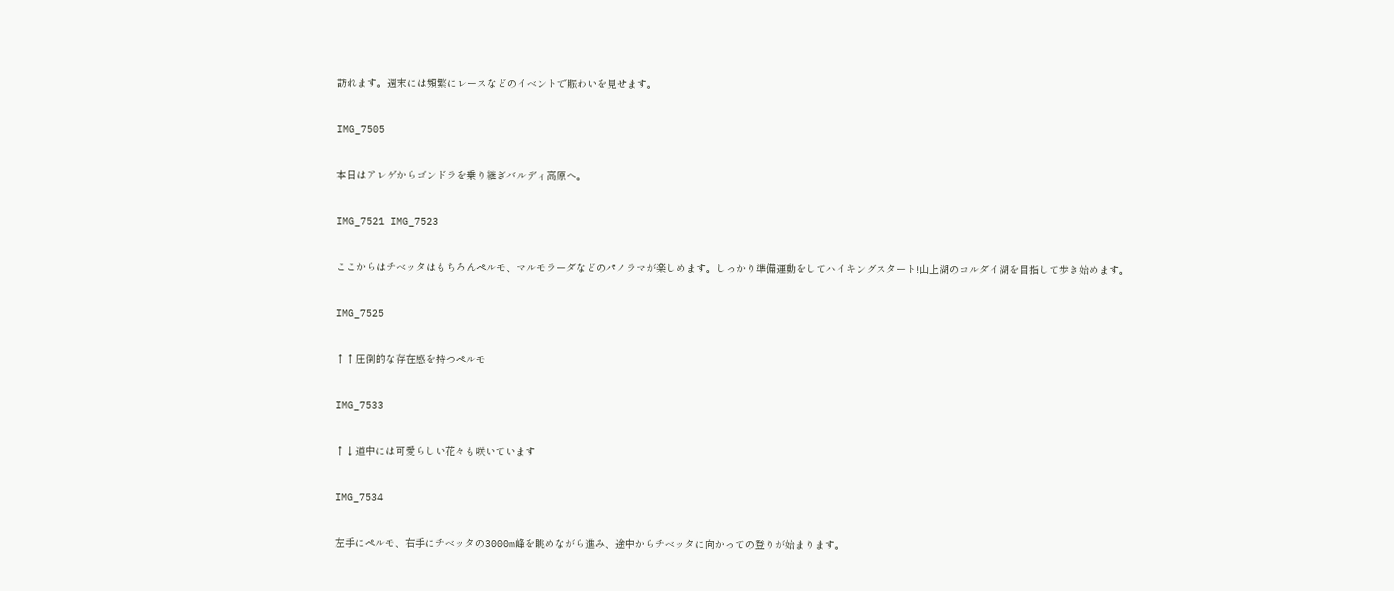訪れます。週末には頻繁にレースなどのイベントで賑わいを見せます。

IMG_7505

本日はアレゲからゴンドラを乗り継ぎバルディ高原へ。

IMG_7521 IMG_7523

ここからはチベッタはもちろんペルモ、マルモラーダなどのパノラマが楽しめます。しっかり準備運動をしてハイキングスタート!山上湖のコルダイ湖を目指して歩き始めます。

IMG_7525

↑↑圧倒的な存在感を持つペルモ

IMG_7533

↑↓道中には可愛らしい花々も咲いています

IMG_7534

左手にペルモ、右手にチベッタの3000m峰を眺めながら進み、途中からチベッタに向かっての登りが始まります。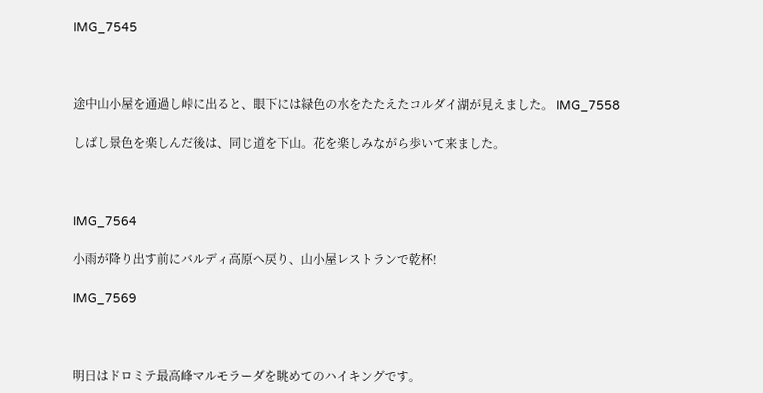IMG_7545



途中山小屋を通過し峠に出ると、眼下には緑色の水をたたえたコルダイ湖が見えました。 IMG_7558

しばし景色を楽しんだ後は、同じ道を下山。花を楽しみながら歩いて来ました。



IMG_7564

小雨が降り出す前にバルディ高原へ戻り、山小屋レストランで乾杯!

IMG_7569



明日はドロミテ最高峰マルモラーダを眺めてのハイキングです。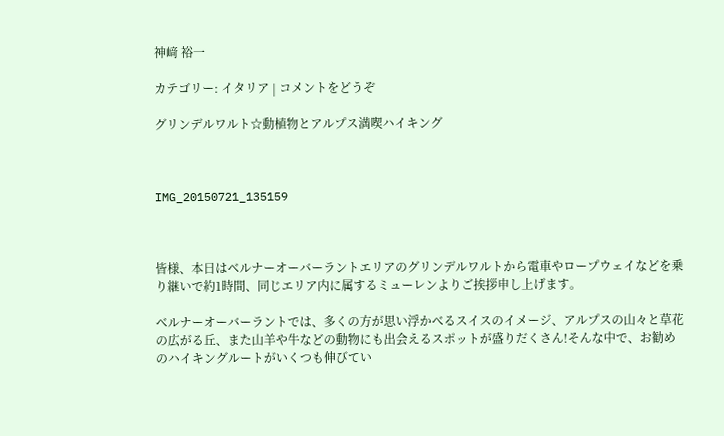神﨑 裕一

カテゴリー: イタリア | コメントをどうぞ

グリンデルワルト☆動植物とアルプス満喫ハイキング



IMG_20150721_135159



皆様、本日はベルナーオーバーラントエリアのグリンデルワルトから電車やロープウェイなどを乗り継いで約1時間、同じエリア内に属するミューレンよりご挨拶申し上げます。

ベルナーオーバーラントでは、多くの方が思い浮かべるスイスのイメージ、アルプスの山々と草花の広がる丘、また山羊や牛などの動物にも出会えるスポットが盛りだくさん!そんな中で、お勧めのハイキングルートがいくつも伸びてい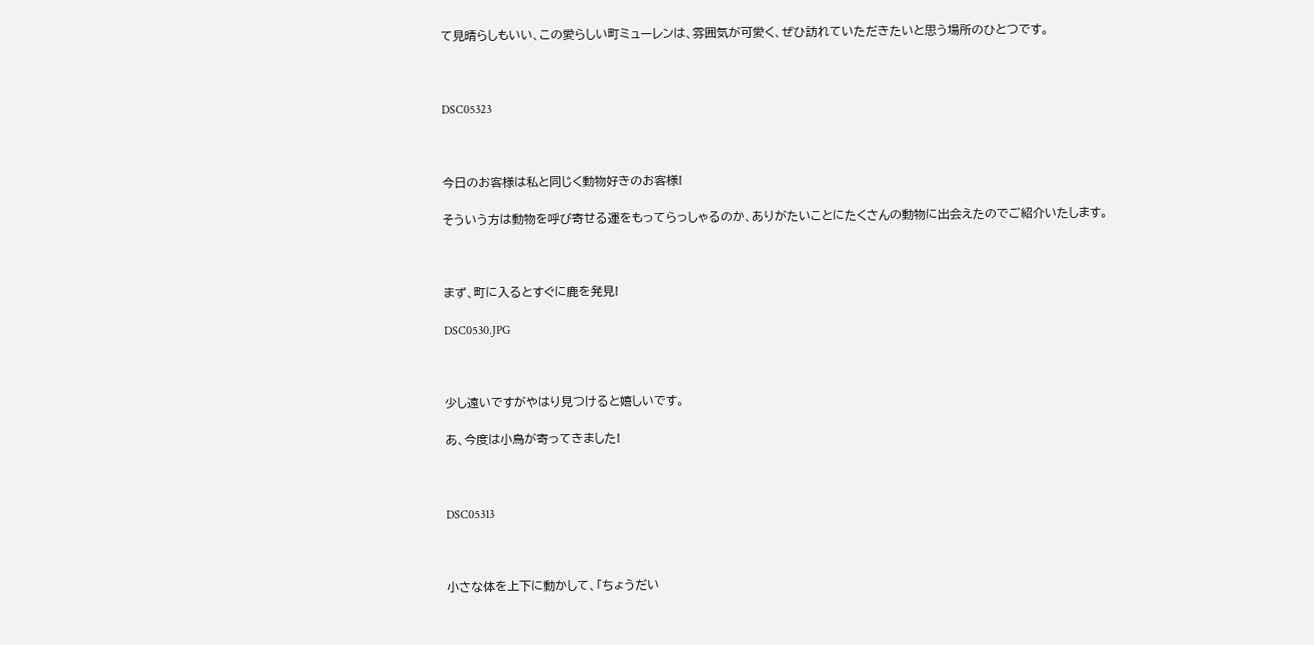て見晴らしもいい、この愛らしい町ミューレンは、雰囲気が可愛く、ぜひ訪れていただきたいと思う場所のひとつです。



DSC05323



今日のお客様は私と同じく動物好きのお客様!

そういう方は動物を呼び寄せる運をもってらっしゃるのか、ありがたいことにたくさんの動物に出会えたのでご紹介いたします。



まず、町に入るとすぐに鹿を発見!

DSC0530.JPG



少し遠いですがやはり見つけると嬉しいです。

あ、今度は小鳥が寄ってきました!



DSC05313



小さな体を上下に動かして、「ちょうだい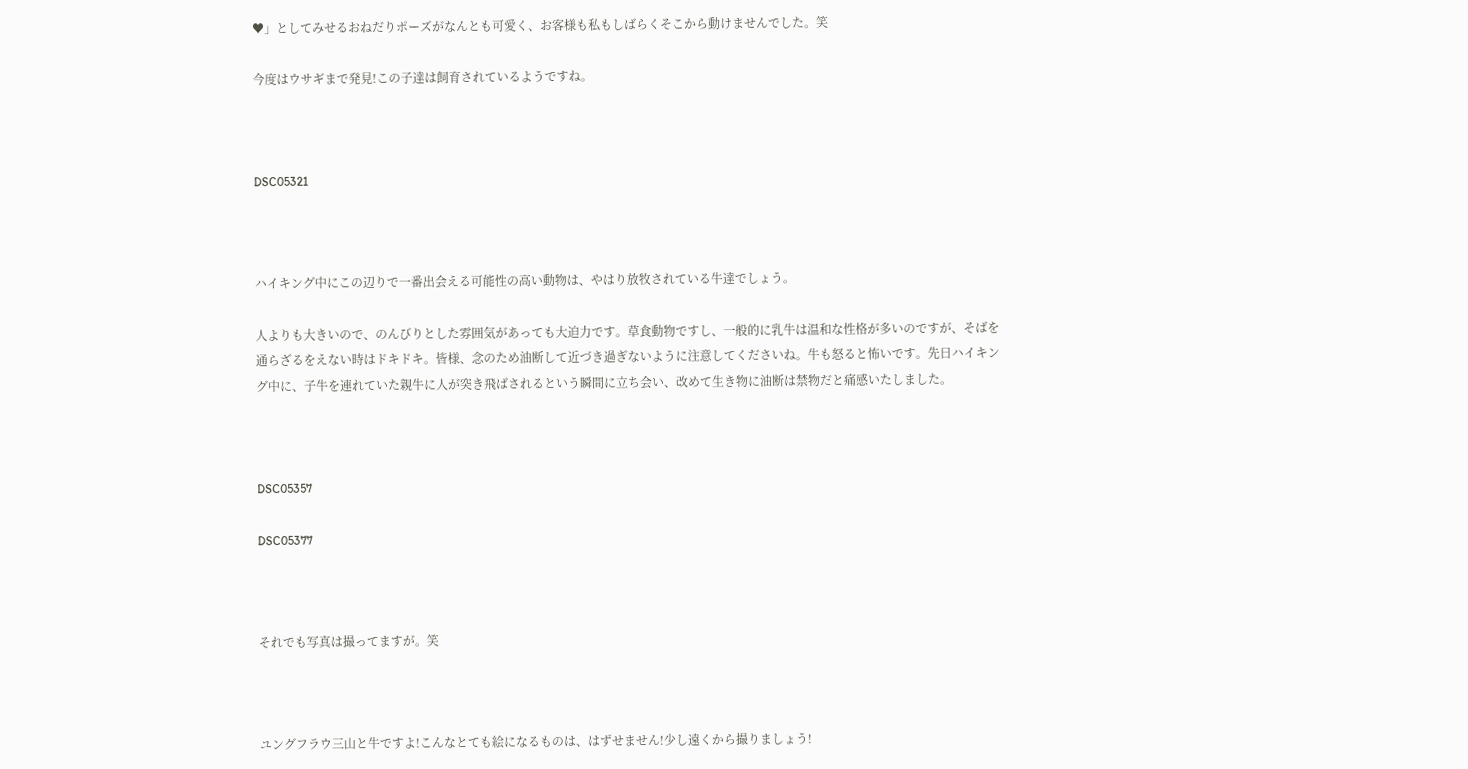♥」としてみせるおねだりポーズがなんとも可愛く、お客様も私もしばらくそこから動けませんでした。笑

今度はウサギまで発見!この子達は飼育されているようですね。



DSC05321



ハイキング中にこの辺りで一番出会える可能性の高い動物は、やはり放牧されている牛達でしょう。

人よりも大きいので、のんびりとした雰囲気があっても大迫力です。草食動物ですし、一般的に乳牛は温和な性格が多いのですが、そばを通らざるをえない時はドキドキ。皆様、念のため油断して近づき過ぎないように注意してくださいね。牛も怒ると怖いです。先日ハイキング中に、子牛を連れていた親牛に人が突き飛ばされるという瞬間に立ち会い、改めて生き物に油断は禁物だと痛感いたしました。



DSC05357

DSC05377



それでも写真は撮ってますが。笑



ユングフラウ三山と牛ですよ!こんなとても絵になるものは、はずせません!少し遠くから撮りましょう!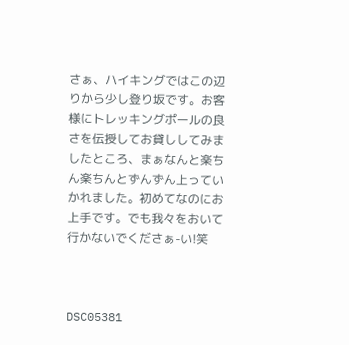さぁ、ハイキングではこの辺りから少し登り坂です。お客様にトレッキングポールの良さを伝授してお貸ししてみましたところ、まぁなんと楽ちん楽ちんとずんずん上っていかれました。初めてなのにお上手です。でも我々をおいて行かないでくださぁ-い!笑



DSC05381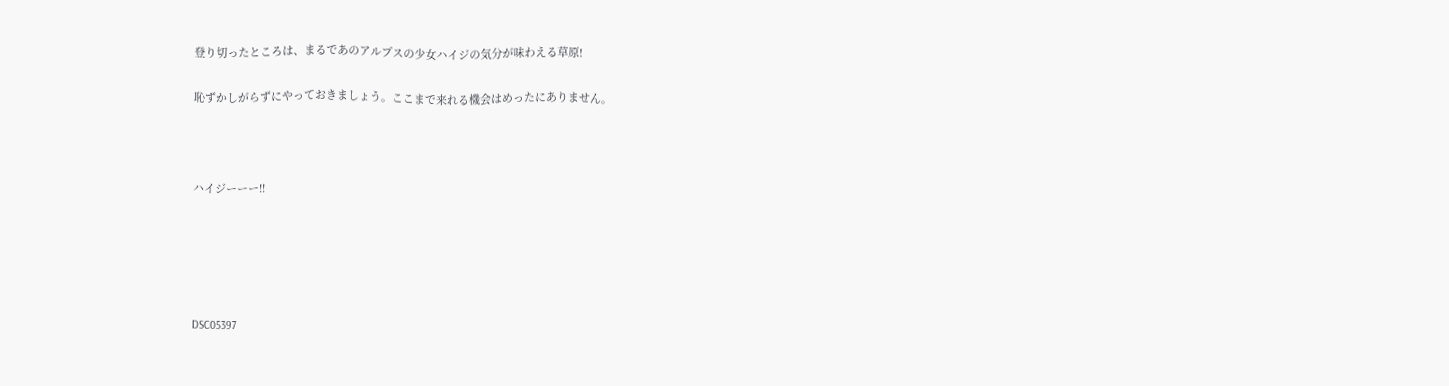登り切ったところは、まるであのアルプスの少女ハイジの気分が味わえる草原!

恥ずかしがらずにやっておきましょう。ここまで来れる機会はめったにありません。



ハイジーーー!!





DSC05397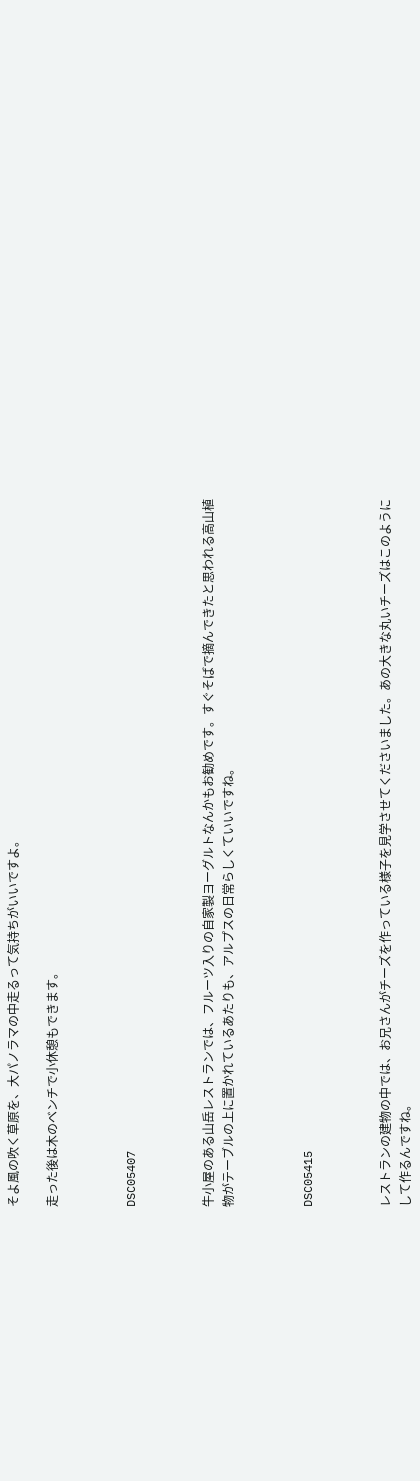そよ風の吹く草原を、大パノラマの中走るって気持ちがいいですよ。

走った後は木のベンチで小休憩もできます。



DSC05407



牛小屋のある山岳レストランでは、フルーツ入りの自家製ヨーグルトなんかもお勧めです。すぐそばで摘んできたと思われる高山植物がテーブルの上に置かれているあたりも、アルプスの日常らしくていいですね。



DSC05415



レストランの建物の中では、お兄さんがチーズを作っている様子を見学させてくださいました。あの大きな丸いチーズはこのようにして作るんですね。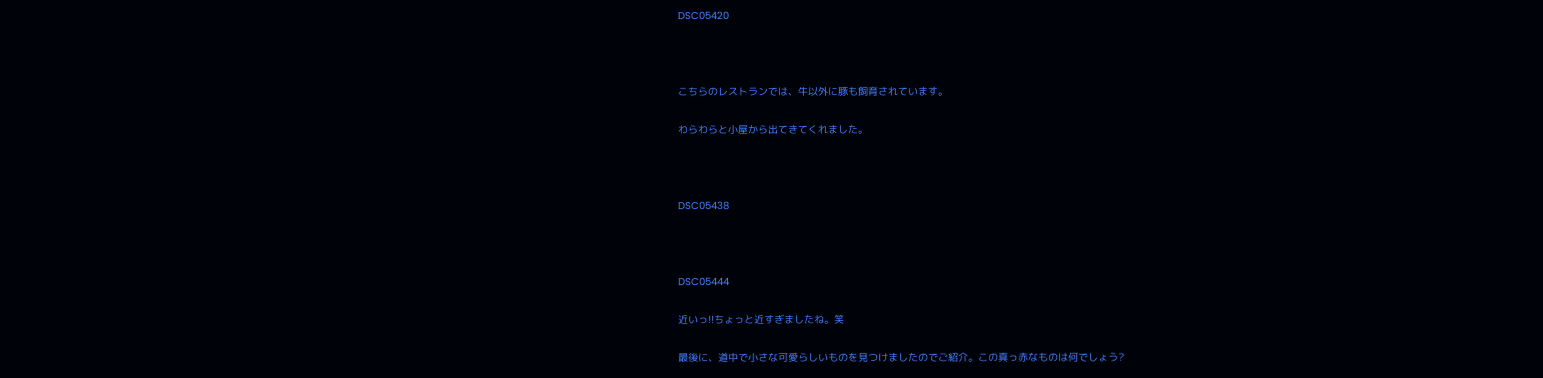DSC05420



こちらのレストランでは、牛以外に豚も飼育されています。

わらわらと小屋から出てきてくれました。



DSC05438



DSC05444

近いっ!!ちょっと近すぎましたね。笑

最後に、道中で小さな可愛らしいものを見つけましたのでご紹介。この真っ赤なものは何でしょう?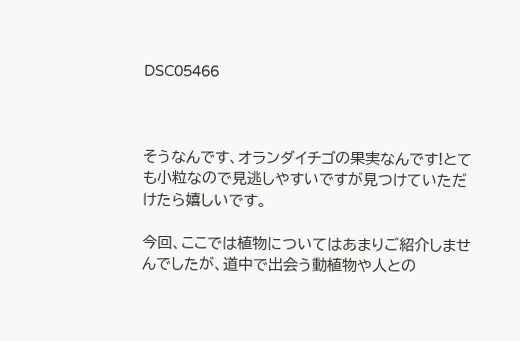DSC05466



そうなんです、オランダイチゴの果実なんです!とても小粒なので見逃しやすいですが見つけていただけたら嬉しいです。

今回、ここでは植物についてはあまりご紹介しませんでしたが、道中で出会う動植物や人との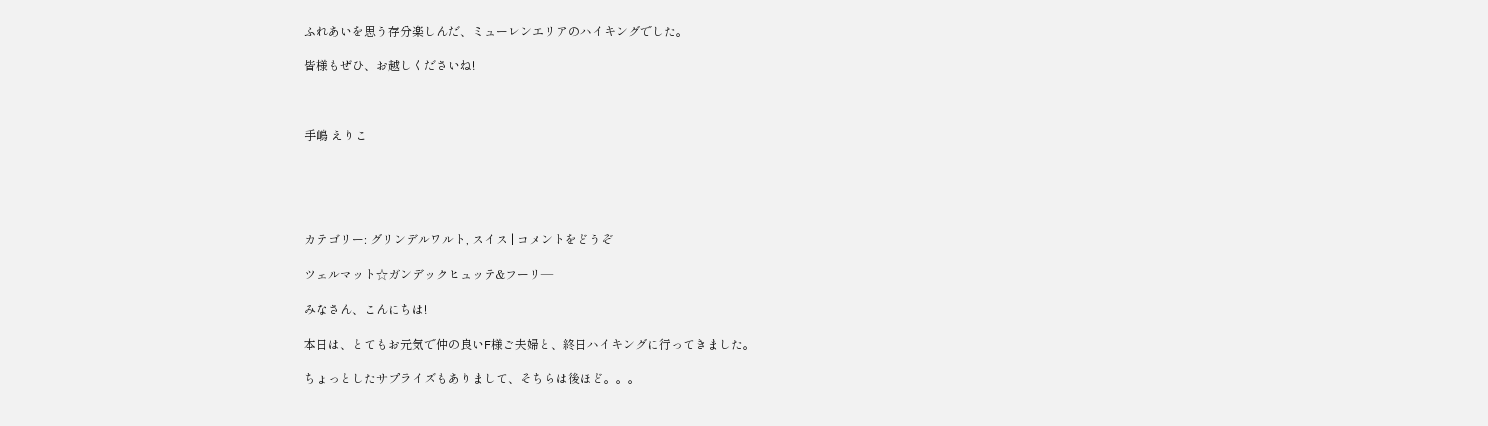ふれあいを思う存分楽しんだ、ミューレンエリアのハイキングでした。

皆様もぜひ、お越しくださいね!



手嶋 えりこ





カテゴリー: グリンデルワルト, スイス | コメントをどうぞ

ツェルマット☆ガンデックヒュッテ&フーリ―

みなさん、こんにちは!

本日は、とてもお元気で仲の良いF様ご夫婦と、終日ハイキングに行ってきました。

ちょっとしたサプライズもありまして、そちらは後ほど。。。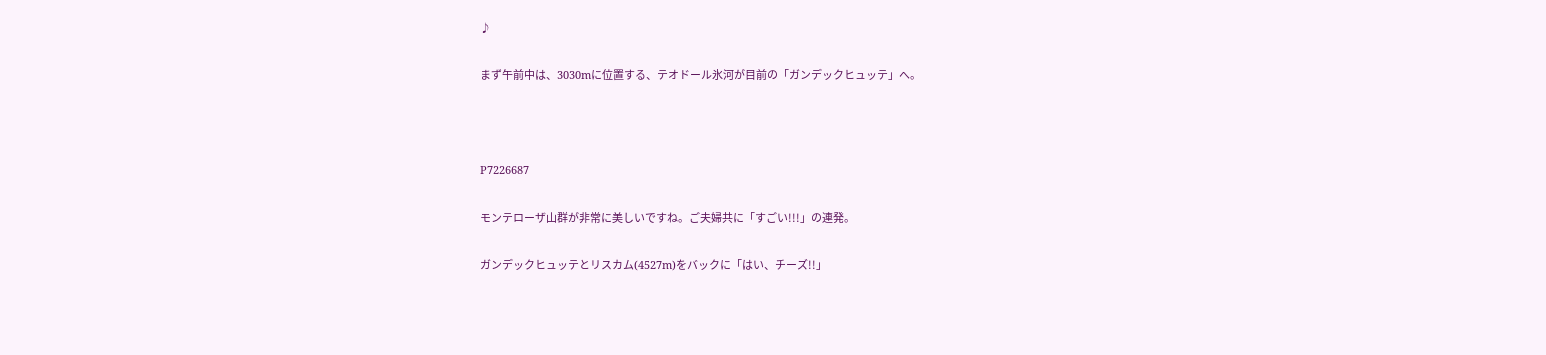♪

まず午前中は、3030mに位置する、テオドール氷河が目前の「ガンデックヒュッテ」へ。



P7226687

モンテローザ山群が非常に美しいですね。ご夫婦共に「すごい!!!」の連発。

ガンデックヒュッテとリスカム(4527m)をバックに「はい、チーズ!!」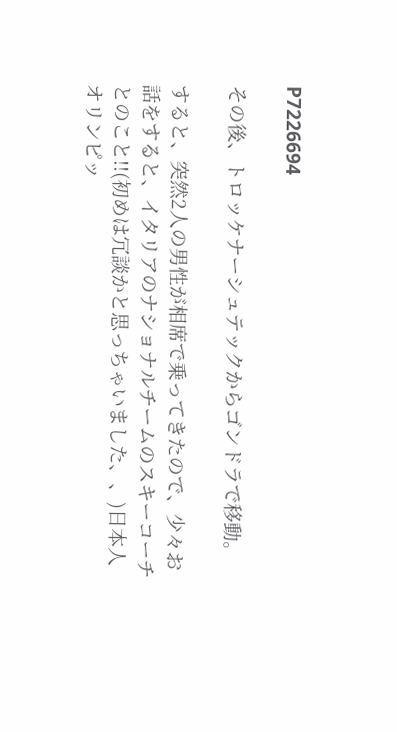P7226694

その後、トロッケナーシュテックからゴンドラで移動。

すると、突然2人の男性が相席で乗ってきたので、少々お話をすると、イタリアのナショナルチームのスキーコーチとのこと!!(初めは冗談かと思っちゃいました、、)日本人オリンピッ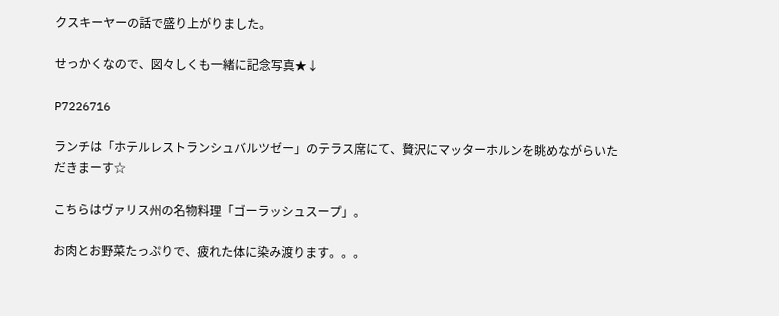クスキーヤーの話で盛り上がりました。

せっかくなので、図々しくも一緒に記念写真★↓

P7226716

ランチは「ホテルレストランシュバルツゼー」のテラス席にて、贅沢にマッターホルンを眺めながらいただきまーす☆

こちらはヴァリス州の名物料理「ゴーラッシュスープ」。

お肉とお野菜たっぷりで、疲れた体に染み渡ります。。。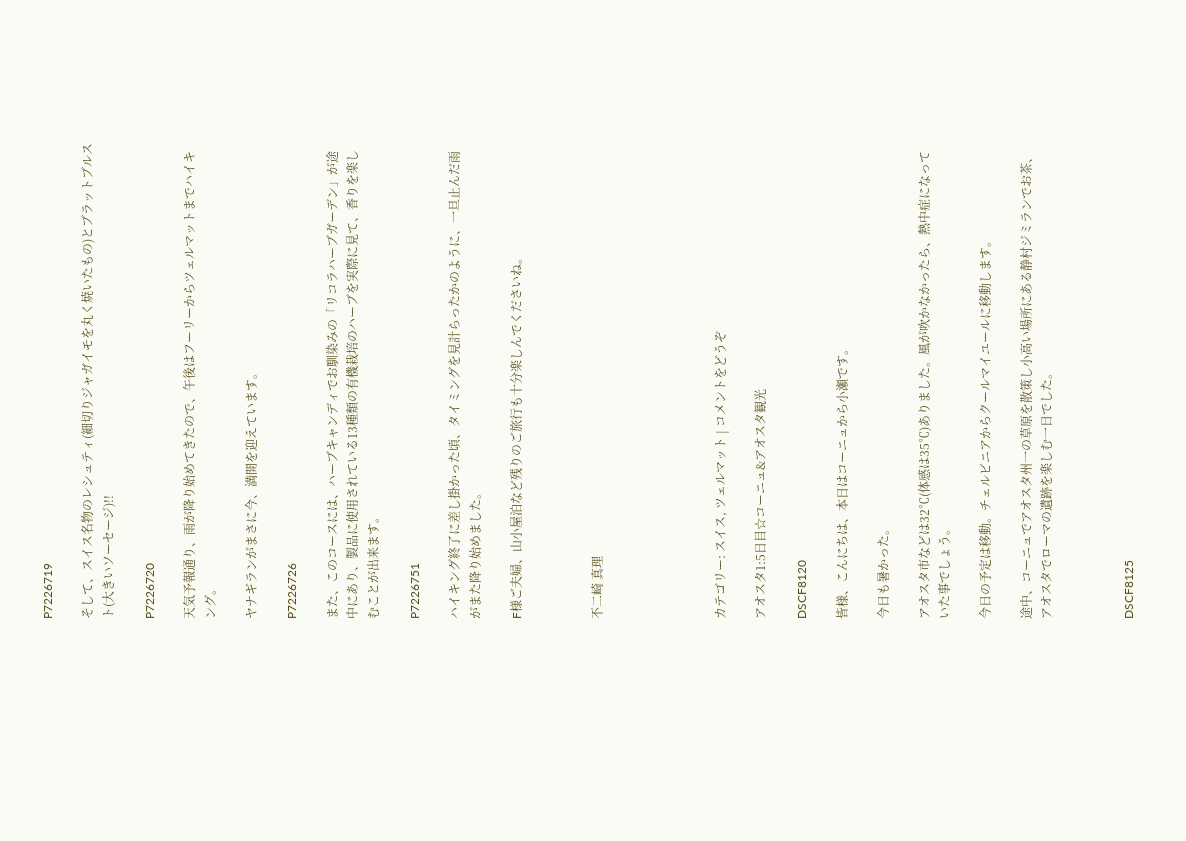P7226719

そして、スイス名物のレシュティ(細切りジャガイモを丸く焼いたもの)とブラットブルスト(大きいソーセージ)!!

P7226720

天気予報通り、雨が降り始めてきたので、午後はフーリーからツェルマットまでハイキング。

ヤナギランがまさに今、満開を迎えています。

P7226726

また、このコースには、ハーブキャンディでお馴染みの「リコラハーブガーデン」が途中にあり、製品に使用されている13種類の有機栽培のハーブを実際に見て、香りを楽しむことが出来ます。

P7226751

ハイキング終了に差し掛かった頃、タイミングを見計らったかのように、一旦止んだ雨がまた降り始めました。

F様ご夫婦、山小屋泊など残りのご旅行も十分楽しんでくださいね。



不二崎 真理





カテゴリー: スイス, ツェルマット | コメントをどうぞ

アオスタ1:5日目☆コーニュ&アオスタ観光

DSCF8120

皆様、こんにちは、本日はコーニュから小瀬です。

今日も暑かった。

アオスタ市などは32℃(体感は35℃)ありました。風が吹かなかったら、熱中症になっていた事でしょう。

今日の予定は移動。チェルビニアからクールマイユールに移動します。

途中、コーニュでアオスタ州一の草原を散策し小高い場所にある静村ジミランでお茶、アオスタでローマの遺跡を楽しむ一日でした。



DSCF8125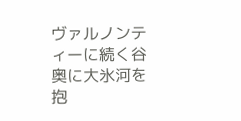ヴァルノンティーに続く谷奥に大氷河を抱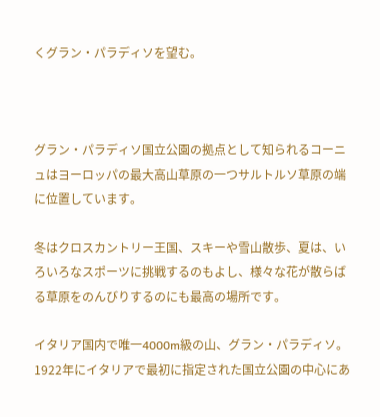くグラン・パラディソを望む。



グラン・パラディソ国立公園の拠点として知られるコーニュはヨーロッパの最大高山草原の一つサルトルソ草原の端に位置しています。

冬はクロスカントリー王国、スキーや雪山散歩、夏は、いろいろなスポーツに挑戦するのもよし、様々な花が散らばる草原をのんびりするのにも最高の場所です。

イタリア国内で唯一4000m級の山、グラン・パラディソ。1922年にイタリアで最初に指定された国立公園の中心にあ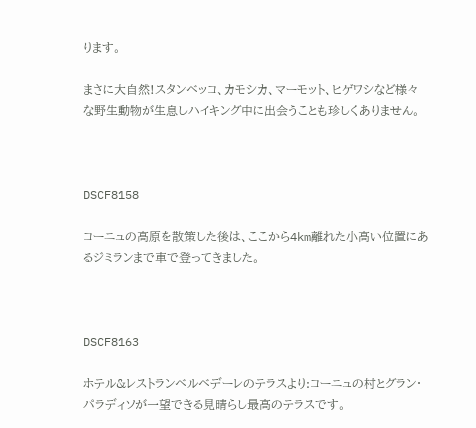ります。

まさに大自然!スタンベッコ、カモシカ、マーモット、ヒゲワシなど様々な野生動物が生息しハイキング中に出会うことも珍しくありません。



DSCF8158

コーニュの高原を散策した後は、ここから4km離れた小高い位置にあるジミランまで車で登ってきました。



DSCF8163

ホテル&レストランベルベデーレのテラスより:コーニュの村とグラン・パラディソが一望できる見晴らし最高のテラスです。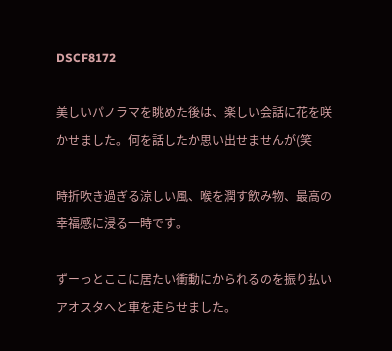DSCF8172

美しいパノラマを眺めた後は、楽しい会話に花を咲かせました。何を話したか思い出せませんが(笑

時折吹き過ぎる涼しい風、喉を潤す飲み物、最高の幸福感に浸る一時です。

ずーっとここに居たい衝動にかられるのを振り払いアオスタへと車を走らせました。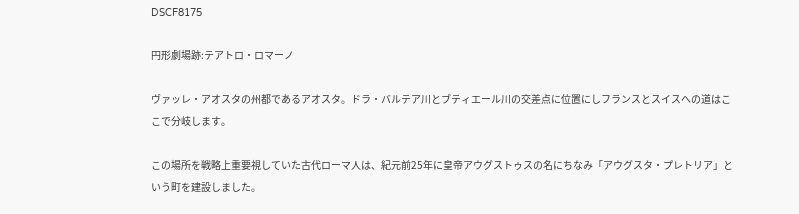DSCF8175

円形劇場跡:テアトロ・ロマーノ

ヴァッレ・アオスタの州都であるアオスタ。ドラ・バルテア川とブティエール川の交差点に位置にしフランスとスイスへの道はここで分岐します。

この場所を戦略上重要視していた古代ローマ人は、紀元前25年に皇帝アウグストゥスの名にちなみ「アウグスタ・プレトリア」という町を建設しました。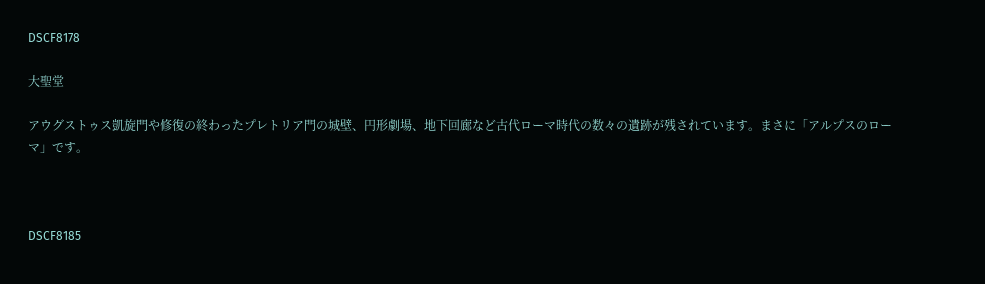DSCF8178

大聖堂

アウグストゥス凱旋門や修復の終わったプレトリア門の城壁、円形劇場、地下回廊など古代ローマ時代の数々の遺跡が残されています。まさに「アルプスのローマ」です。



DSCF8185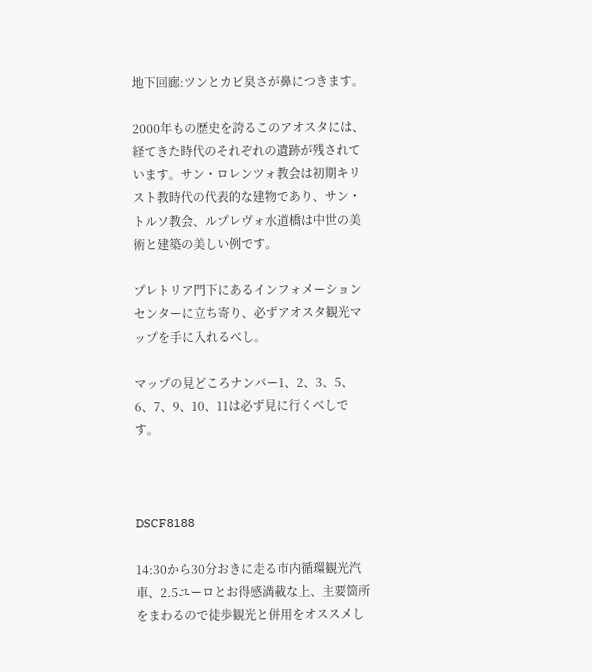地下回廊:ツンとカビ臭さが鼻につきます。

2000年もの歴史を誇るこのアオスタには、経てきた時代のそれぞれの遺跡が残されています。サン・ロレンツォ教会は初期キリスト教時代の代表的な建物であり、サン・トルソ教会、ルプレヴォ水道橋は中世の美術と建築の美しい例です。

プレトリア門下にあるインフォメーションセンターに立ち寄り、必ずアオスタ観光マップを手に入れるべし。

マップの見どころナンバー1、2、3、5、6、7、9、10、11は必ず見に行くべしです。



DSCF8188

14:30から30分おきに走る市内循環観光汽車、2.5ユーロとお得感満載な上、主要箇所をまわるので徒歩観光と併用をオススメし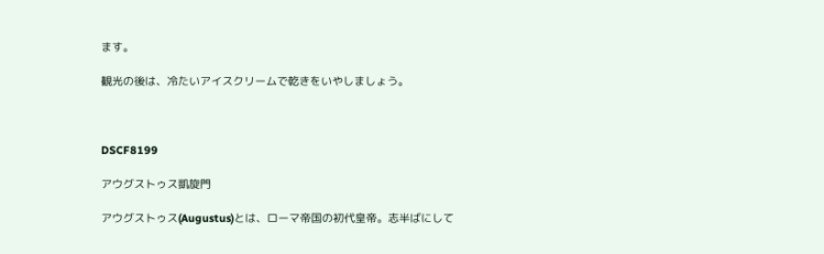ます。

観光の後は、冷たいアイスクリームで乾きをいやしましょう。



DSCF8199

アウグストゥス凱旋門

アウグストゥス(Augustus)とは、ローマ帝国の初代皇帝。志半ばにして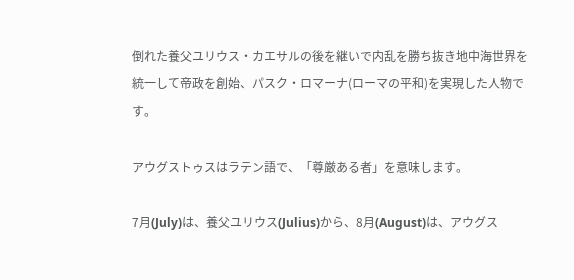倒れた養父ユリウス・カエサルの後を継いで内乱を勝ち抜き地中海世界を統一して帝政を創始、パスク・ロマーナ(ローマの平和)を実現した人物です。

アウグストゥスはラテン語で、「尊厳ある者」を意味します。

7月(July)は、養父ユリウス(Julius)から、8月(August)は、アウグス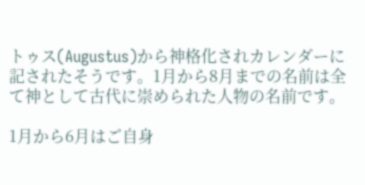トゥス(Augustus)から神格化されカレンダーに記されたそうです。1月から8月までの名前は全て神として古代に崇められた人物の名前です。

1月から6月はご自身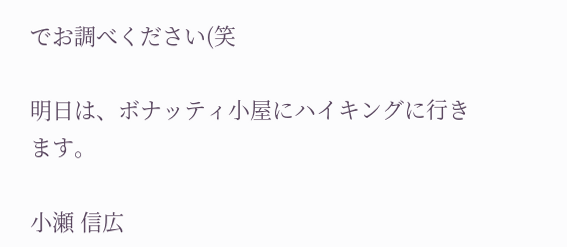でお調べください(笑

明日は、ボナッティ小屋にハイキングに行きます。

小瀬 信広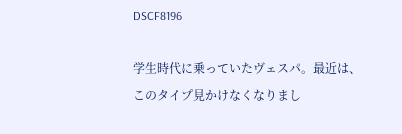DSCF8196

学生時代に乗っていたヴェスパ。最近は、このタイプ見かけなくなりまし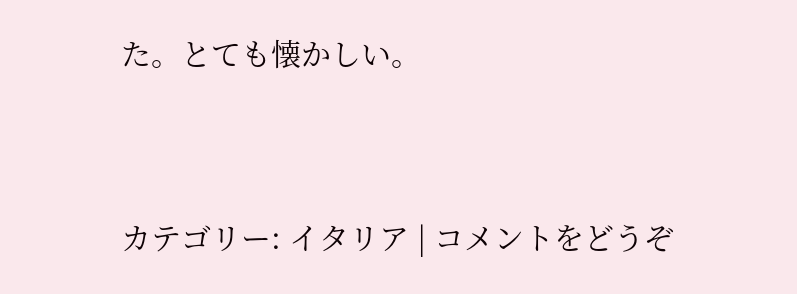た。とても懐かしい。



カテゴリー: イタリア | コメントをどうぞ